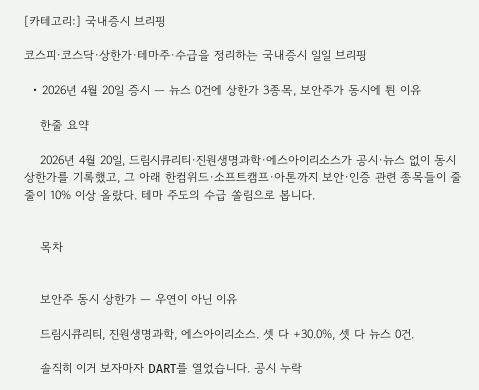[카테고리:] 국내증시 브리핑

코스피·코스닥·상한가·테마주·수급을 정리하는 국내증시 일일 브리핑

  • 2026년 4월 20일 증시 — 뉴스 0건에 상한가 3종목, 보안주가 동시에 튄 이유

    한줄 요약

    2026년 4월 20일, 드림시큐리티·진원생명과학·에스아이리소스가 공시·뉴스 없이 동시 상한가를 기록했고, 그 아래 한컴위드·소프트캠프·아톤까지 보안·인증 관련 종목들이 줄줄이 10% 이상 올랐다. 테마 주도의 수급 쏠림으로 봅니다.


    목차


    보안주 동시 상한가 — 우연이 아닌 이유

    드림시큐리티, 진원생명과학, 에스아이리소스. 셋 다 +30.0%, 셋 다 뉴스 0건.

    솔직히 이거 보자마자 DART를 열었습니다. 공시 누락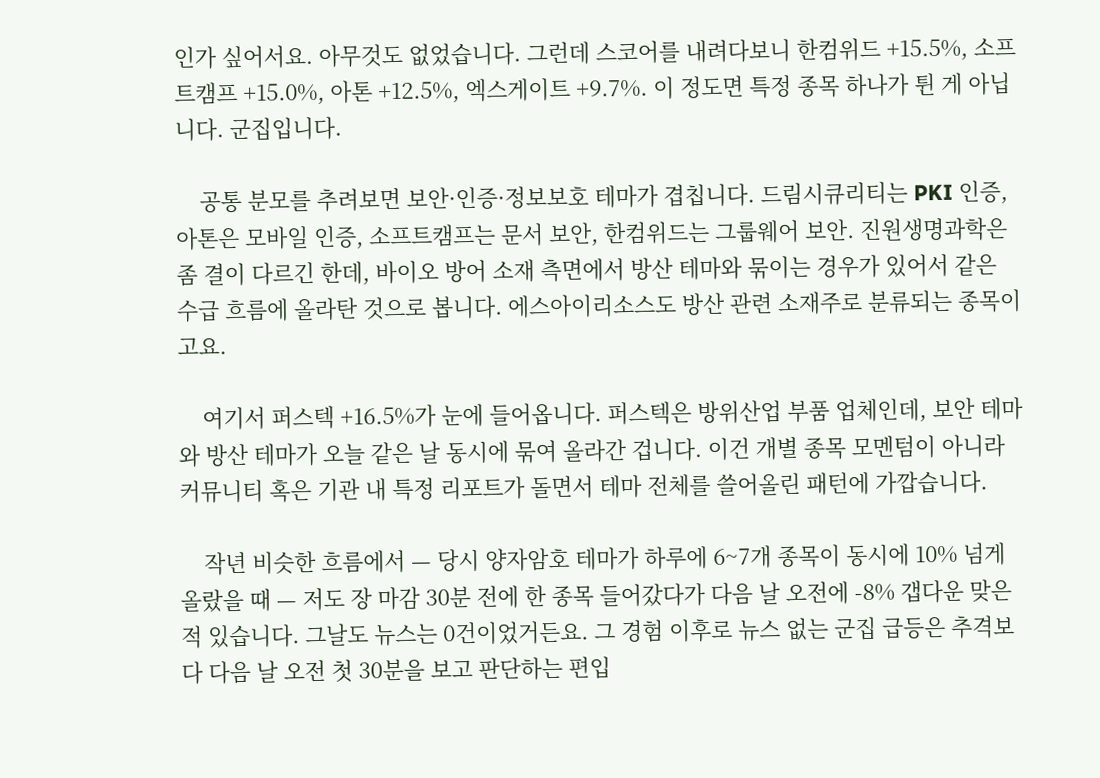인가 싶어서요. 아무것도 없었습니다. 그런데 스코어를 내려다보니 한컴위드 +15.5%, 소프트캠프 +15.0%, 아톤 +12.5%, 엑스게이트 +9.7%. 이 정도면 특정 종목 하나가 튄 게 아닙니다. 군집입니다.

    공통 분모를 추려보면 보안·인증·정보보호 테마가 겹칩니다. 드림시큐리티는 PKI 인증, 아톤은 모바일 인증, 소프트캠프는 문서 보안, 한컴위드는 그룹웨어 보안. 진원생명과학은 좀 결이 다르긴 한데, 바이오 방어 소재 측면에서 방산 테마와 묶이는 경우가 있어서 같은 수급 흐름에 올라탄 것으로 봅니다. 에스아이리소스도 방산 관련 소재주로 분류되는 종목이고요.

    여기서 퍼스텍 +16.5%가 눈에 들어옵니다. 퍼스텍은 방위산업 부품 업체인데, 보안 테마와 방산 테마가 오늘 같은 날 동시에 묶여 올라간 겁니다. 이건 개별 종목 모멘텀이 아니라 커뮤니티 혹은 기관 내 특정 리포트가 돌면서 테마 전체를 쓸어올린 패턴에 가깝습니다.

    작년 비슷한 흐름에서 — 당시 양자암호 테마가 하루에 6~7개 종목이 동시에 10% 넘게 올랐을 때 — 저도 장 마감 30분 전에 한 종목 들어갔다가 다음 날 오전에 -8% 갭다운 맞은 적 있습니다. 그날도 뉴스는 0건이었거든요. 그 경험 이후로 뉴스 없는 군집 급등은 추격보다 다음 날 오전 첫 30분을 보고 판단하는 편입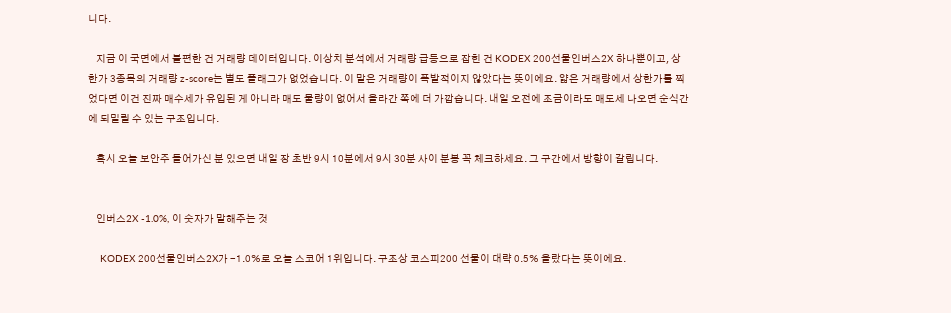니다.

    지금 이 국면에서 불편한 건 거래량 데이터입니다. 이상치 분석에서 거래량 급등으로 잡힌 건 KODEX 200선물인버스2X 하나뿐이고, 상한가 3종목의 거래량 z-score는 별도 플래그가 없었습니다. 이 말은 거래량이 폭발적이지 않았다는 뜻이에요. 얇은 거래량에서 상한가를 찍었다면 이건 진짜 매수세가 유입된 게 아니라 매도 물량이 없어서 올라간 쪽에 더 가깝습니다. 내일 오전에 조금이라도 매도세 나오면 순식간에 되밀릴 수 있는 구조입니다.

    혹시 오늘 보안주 들어가신 분 있으면 내일 장 초반 9시 10분에서 9시 30분 사이 분봉 꼭 체크하세요. 그 구간에서 방향이 갈립니다.


    인버스2X -1.0%, 이 숫자가 말해주는 것

    KODEX 200선물인버스2X가 -1.0%로 오늘 스코어 1위입니다. 구조상 코스피200 선물이 대략 0.5% 올랐다는 뜻이에요.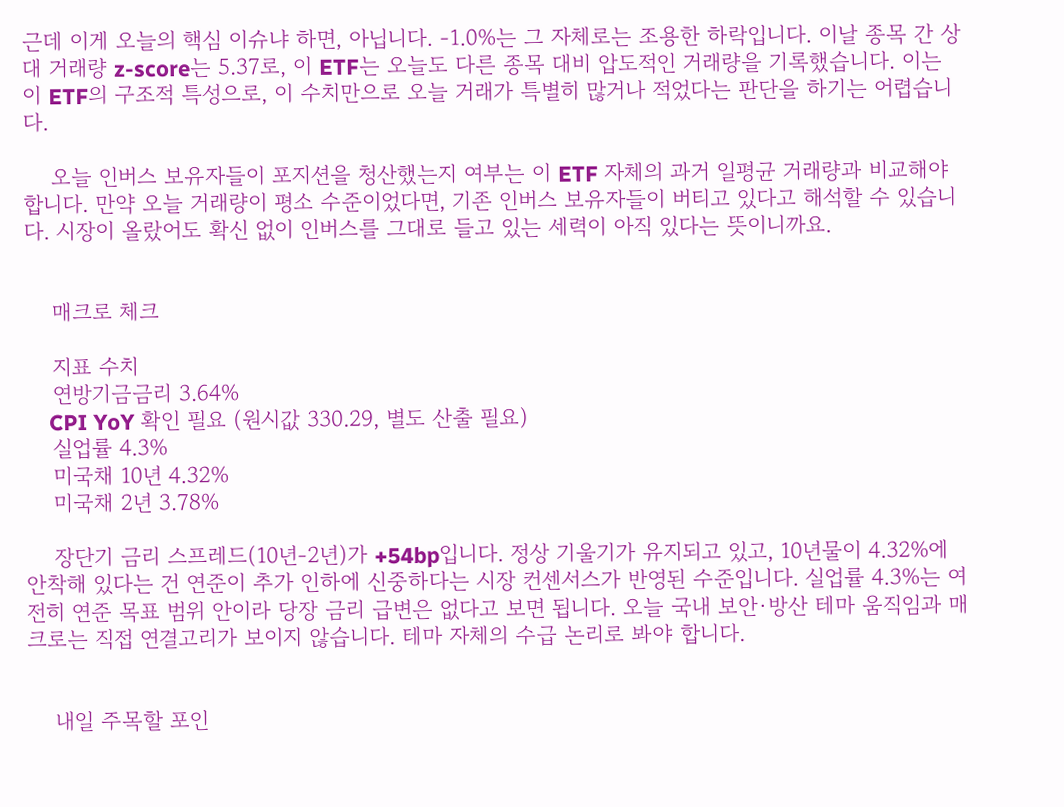근데 이게 오늘의 핵심 이슈냐 하면, 아닙니다. -1.0%는 그 자체로는 조용한 하락입니다. 이날 종목 간 상대 거래량 z-score는 5.37로, 이 ETF는 오늘도 다른 종목 대비 압도적인 거래량을 기록했습니다. 이는 이 ETF의 구조적 특성으로, 이 수치만으로 오늘 거래가 특별히 많거나 적었다는 판단을 하기는 어렵습니다.

    오늘 인버스 보유자들이 포지션을 청산했는지 여부는 이 ETF 자체의 과거 일평균 거래량과 비교해야 합니다. 만약 오늘 거래량이 평소 수준이었다면, 기존 인버스 보유자들이 버티고 있다고 해석할 수 있습니다. 시장이 올랐어도 확신 없이 인버스를 그대로 들고 있는 세력이 아직 있다는 뜻이니까요.


    매크로 체크

    지표 수치
    연방기금금리 3.64%
    CPI YoY 확인 필요 (원시값 330.29, 별도 산출 필요)
    실업률 4.3%
    미국채 10년 4.32%
    미국채 2년 3.78%

    장단기 금리 스프레드(10년-2년)가 +54bp입니다. 정상 기울기가 유지되고 있고, 10년물이 4.32%에 안착해 있다는 건 연준이 추가 인하에 신중하다는 시장 컨센서스가 반영된 수준입니다. 실업률 4.3%는 여전히 연준 목표 범위 안이라 당장 금리 급변은 없다고 보면 됩니다. 오늘 국내 보안·방산 테마 움직임과 매크로는 직접 연결고리가 보이지 않습니다. 테마 자체의 수급 논리로 봐야 합니다.


    내일 주목할 포인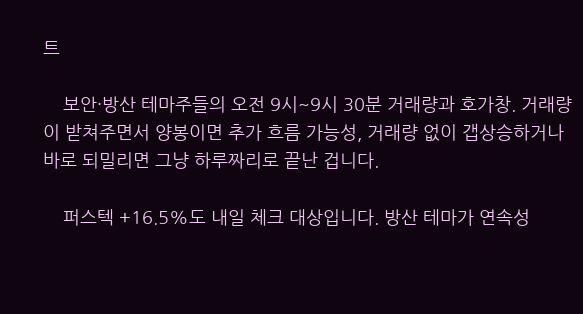트

    보안·방산 테마주들의 오전 9시~9시 30분 거래량과 호가창. 거래량이 받쳐주면서 양봉이면 추가 흐름 가능성, 거래량 없이 갭상승하거나 바로 되밀리면 그냥 하루짜리로 끝난 겁니다.

    퍼스텍 +16.5%도 내일 체크 대상입니다. 방산 테마가 연속성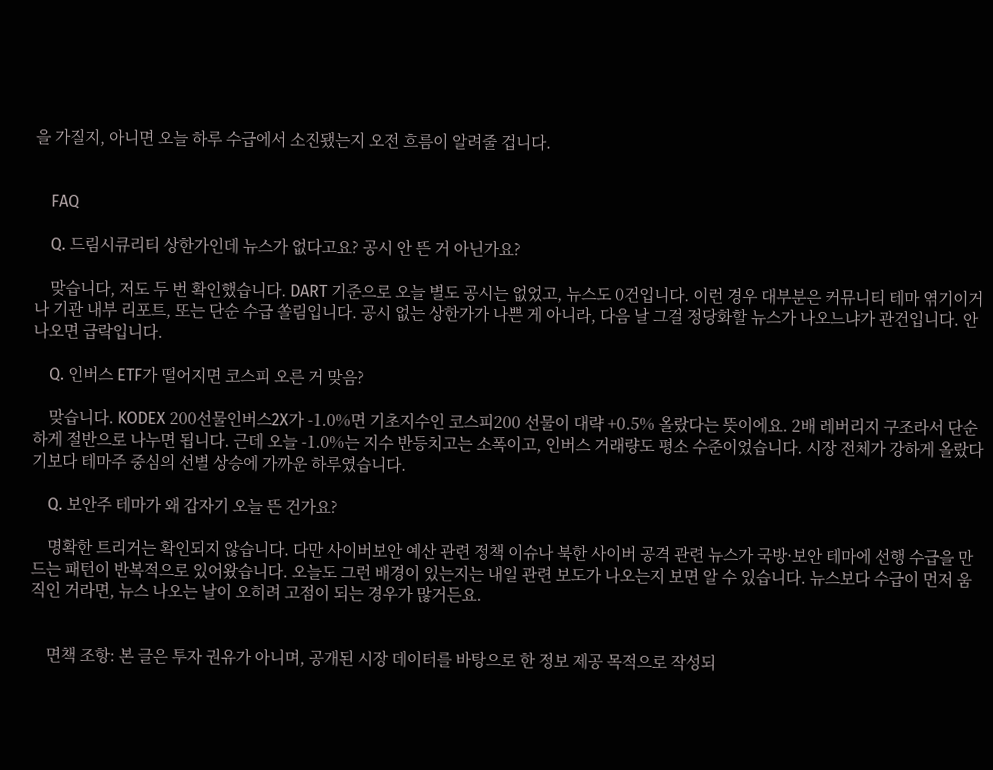을 가질지, 아니면 오늘 하루 수급에서 소진됐는지 오전 흐름이 알려줄 겁니다.


    FAQ

    Q. 드림시큐리티 상한가인데 뉴스가 없다고요? 공시 안 뜬 거 아닌가요?

    맞습니다, 저도 두 번 확인했습니다. DART 기준으로 오늘 별도 공시는 없었고, 뉴스도 0건입니다. 이런 경우 대부분은 커뮤니티 테마 엮기이거나 기관 내부 리포트, 또는 단순 수급 쏠림입니다. 공시 없는 상한가가 나쁜 게 아니라, 다음 날 그걸 정당화할 뉴스가 나오느냐가 관건입니다. 안 나오면 급락입니다.

    Q. 인버스 ETF가 떨어지면 코스피 오른 거 맞음?

    맞습니다. KODEX 200선물인버스2X가 -1.0%면 기초지수인 코스피200 선물이 대략 +0.5% 올랐다는 뜻이에요. 2배 레버리지 구조라서 단순하게 절반으로 나누면 됩니다. 근데 오늘 -1.0%는 지수 반등치고는 소폭이고, 인버스 거래량도 평소 수준이었습니다. 시장 전체가 강하게 올랐다기보다 테마주 중심의 선별 상승에 가까운 하루였습니다.

    Q. 보안주 테마가 왜 갑자기 오늘 뜬 건가요?

    명확한 트리거는 확인되지 않습니다. 다만 사이버보안 예산 관련 정책 이슈나 북한 사이버 공격 관련 뉴스가 국방·보안 테마에 선행 수급을 만드는 패턴이 반복적으로 있어왔습니다. 오늘도 그런 배경이 있는지는 내일 관련 보도가 나오는지 보면 알 수 있습니다. 뉴스보다 수급이 먼저 움직인 거라면, 뉴스 나오는 날이 오히려 고점이 되는 경우가 많거든요.


    면책 조항: 본 글은 투자 권유가 아니며, 공개된 시장 데이터를 바탕으로 한 정보 제공 목적으로 작성되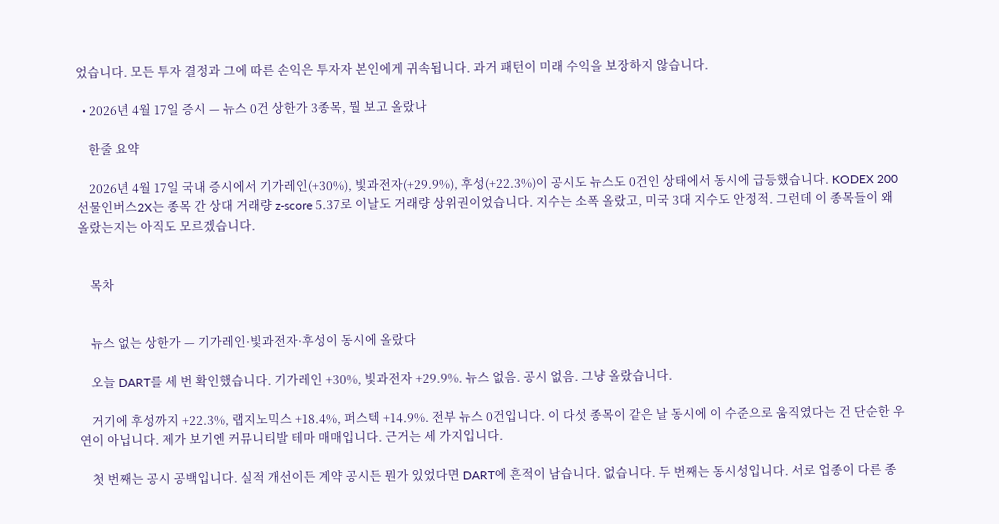었습니다. 모든 투자 결정과 그에 따른 손익은 투자자 본인에게 귀속됩니다. 과거 패턴이 미래 수익을 보장하지 않습니다.

  • 2026년 4월 17일 증시 — 뉴스 0건 상한가 3종목, 뭘 보고 올랐나

    한줄 요약

    2026년 4월 17일 국내 증시에서 기가레인(+30%), 빛과전자(+29.9%), 후성(+22.3%)이 공시도 뉴스도 0건인 상태에서 동시에 급등했습니다. KODEX 200선물인버스2X는 종목 간 상대 거래량 z-score 5.37로 이날도 거래량 상위권이었습니다. 지수는 소폭 올랐고, 미국 3대 지수도 안정적. 그런데 이 종목들이 왜 올랐는지는 아직도 모르겠습니다.


    목차


    뉴스 없는 상한가 — 기가레인·빛과전자·후성이 동시에 올랐다

    오늘 DART를 세 번 확인했습니다. 기가레인 +30%, 빛과전자 +29.9%. 뉴스 없음. 공시 없음. 그냥 올랐습니다.

    거기에 후성까지 +22.3%, 랩지노믹스 +18.4%, 퍼스텍 +14.9%. 전부 뉴스 0건입니다. 이 다섯 종목이 같은 날 동시에 이 수준으로 움직였다는 건 단순한 우연이 아닙니다. 제가 보기엔 커뮤니티발 테마 매매입니다. 근거는 세 가지입니다.

    첫 번째는 공시 공백입니다. 실적 개선이든 계약 공시든 뭔가 있었다면 DART에 흔적이 남습니다. 없습니다. 두 번째는 동시성입니다. 서로 업종이 다른 종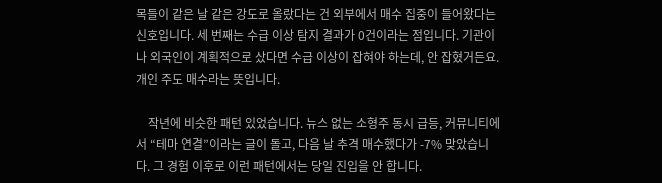목들이 같은 날 같은 강도로 올랐다는 건 외부에서 매수 집중이 들어왔다는 신호입니다. 세 번째는 수급 이상 탐지 결과가 0건이라는 점입니다. 기관이나 외국인이 계획적으로 샀다면 수급 이상이 잡혀야 하는데, 안 잡혔거든요. 개인 주도 매수라는 뜻입니다.

    작년에 비슷한 패턴 있었습니다. 뉴스 없는 소형주 동시 급등, 커뮤니티에서 “테마 연결”이라는 글이 돌고, 다음 날 추격 매수했다가 -7% 맞았습니다. 그 경험 이후로 이런 패턴에서는 당일 진입을 안 합니다.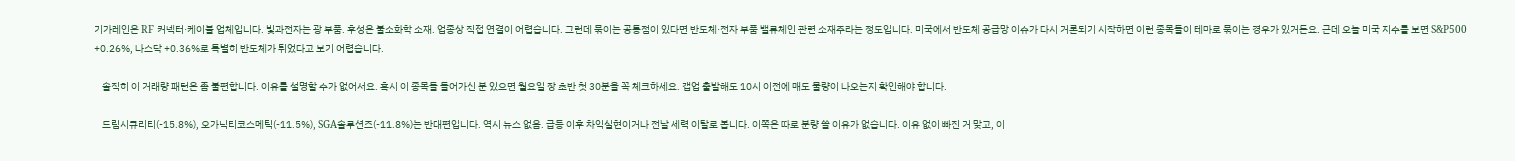기가레인은 RF 커넥터·케이블 업체입니다. 빛과전자는 광 부품. 후성은 불소화학 소재. 업종상 직접 연결이 어렵습니다. 그런데 묶이는 공통점이 있다면 반도체·전자 부품 밸류체인 관련 소재주라는 정도입니다. 미국에서 반도체 공급망 이슈가 다시 거론되기 시작하면 이런 종목들이 테마로 묶이는 경우가 있거든요. 근데 오늘 미국 지수를 보면 S&P500 +0.26%, 나스닥 +0.36%로 특별히 반도체가 튀었다고 보기 어렵습니다.

    솔직히 이 거래량 패턴은 좀 불편합니다. 이유를 설명할 수가 없어서요. 혹시 이 종목들 들어가신 분 있으면 월요일 장 초반 첫 30분을 꼭 체크하세요. 갭업 출발해도 10시 이전에 매도 물량이 나오는지 확인해야 합니다.

    드림시큐리티(-15.8%), 오가닉티코스메틱(-11.5%), SGA솔루션즈(-11.8%)는 반대편입니다. 역시 뉴스 없음. 급등 이후 차익실현이거나 전날 세력 이탈로 봅니다. 이쪽은 따로 분량 쓸 이유가 없습니다. 이유 없이 빠진 거 맞고, 이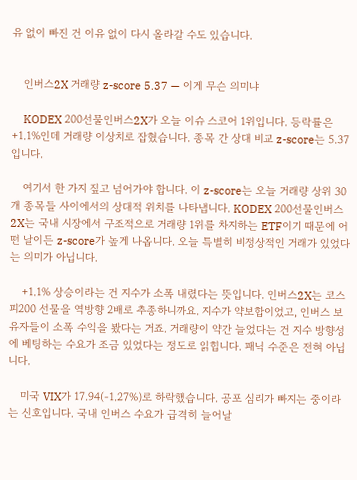유 없이 빠진 건 이유 없이 다시 올라갈 수도 있습니다.


    인버스2X 거래량 z-score 5.37 — 이게 무슨 의미냐

    KODEX 200선물인버스2X가 오늘 이슈 스코어 1위입니다. 등락률은 +1.1%인데 거래량 이상치로 잡혔습니다. 종목 간 상대 비교 z-score는 5.37입니다.

    여기서 한 가지 짚고 넘어가야 합니다. 이 z-score는 오늘 거래량 상위 30개 종목들 사이에서의 상대적 위치를 나타냅니다. KODEX 200선물인버스2X는 국내 시장에서 구조적으로 거래량 1위를 차지하는 ETF이기 때문에 어떤 날이든 z-score가 높게 나옵니다. 오늘 특별히 비정상적인 거래가 있었다는 의미가 아닙니다.

    +1.1% 상승이라는 건 지수가 소폭 내렸다는 뜻입니다. 인버스2X는 코스피200 선물을 역방향 2배로 추종하니까요. 지수가 약보합이었고, 인버스 보유자들이 소폭 수익을 봤다는 거죠. 거래량이 약간 늘었다는 건 지수 방향성에 베팅하는 수요가 조금 있었다는 정도로 읽힙니다. 패닉 수준은 전혀 아닙니다.

    미국 VIX가 17.94(-1.27%)로 하락했습니다. 공포 심리가 빠지는 중이라는 신호입니다. 국내 인버스 수요가 급격히 늘어날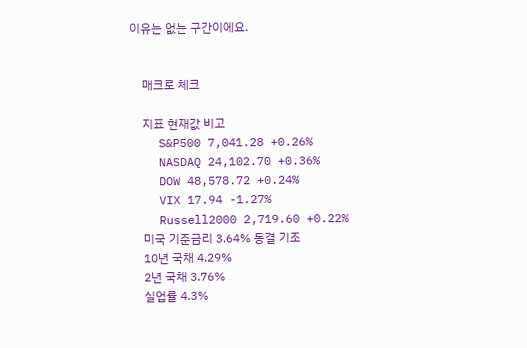이유는 없는 구간이에요.


    매크로 체크

    지표 현재값 비고
    S&P500 7,041.28 +0.26%
    NASDAQ 24,102.70 +0.36%
    DOW 48,578.72 +0.24%
    VIX 17.94 -1.27%
    Russell2000 2,719.60 +0.22%
    미국 기준금리 3.64% 동결 기조
    10년 국채 4.29%
    2년 국채 3.76%
    실업률 4.3%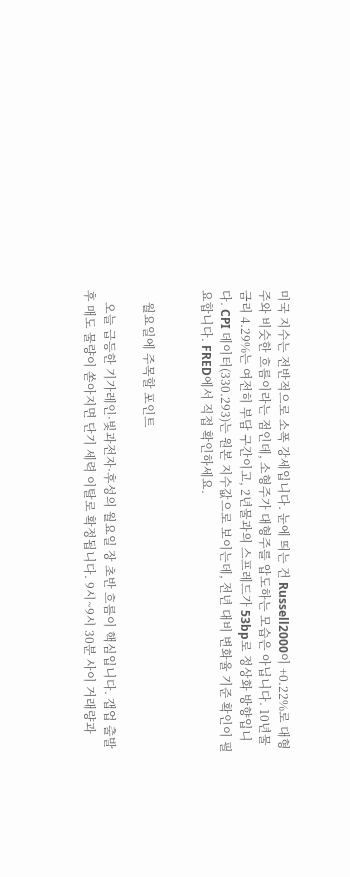미국 지수는 전반적으로 소폭 강세입니다. 눈에 띄는 건 Russell2000이 +0.22%로 대형주와 비슷한 흐름이라는 점인데, 소형주가 대형주를 압도하는 모습은 아닙니다. 10년물 금리 4.29%는 여전히 부담 구간이고, 2년물과의 스프레드가 53bp로 정상화 방향입니다. CPI 데이터(330.293)는 원본 지수값으로 보이는데, 전년 대비 변화율 기준 확인이 필요합니다. FRED에서 직접 확인하세요.


    월요일에 주목할 포인트

    오늘 급등한 기가레인·빛과전자·후성의 월요일 장 초반 흐름이 핵심입니다. 갭업 출발 후 매도 물량이 쏟아지면 단기 세력 이탈로 확정됩니다. 9시~9시 30분 사이 거래량과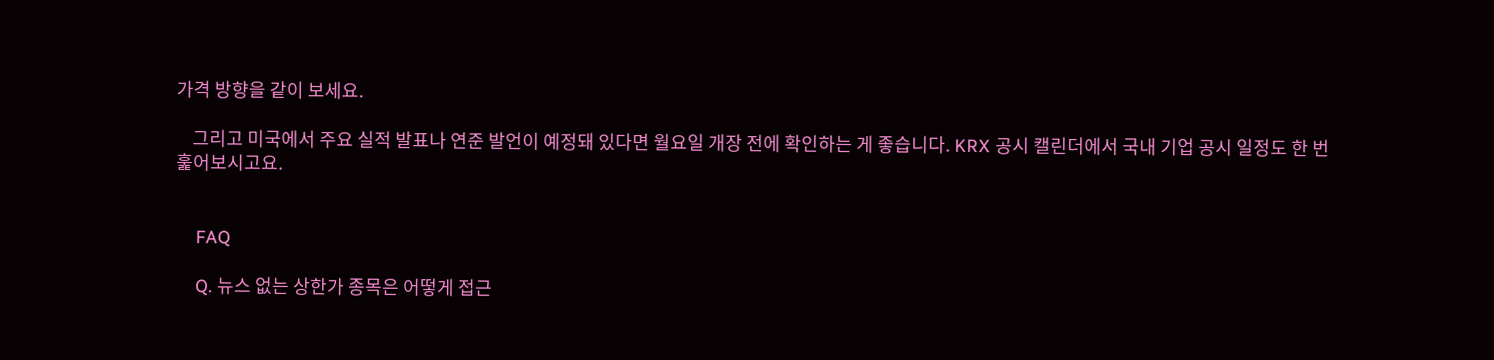가격 방향을 같이 보세요.

    그리고 미국에서 주요 실적 발표나 연준 발언이 예정돼 있다면 월요일 개장 전에 확인하는 게 좋습니다. KRX 공시 캘린더에서 국내 기업 공시 일정도 한 번 훑어보시고요.


    FAQ

    Q. 뉴스 없는 상한가 종목은 어떻게 접근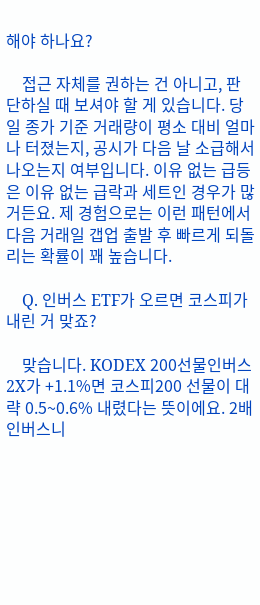해야 하나요?

    접근 자체를 권하는 건 아니고, 판단하실 때 보셔야 할 게 있습니다. 당일 종가 기준 거래량이 평소 대비 얼마나 터졌는지, 공시가 다음 날 소급해서 나오는지 여부입니다. 이유 없는 급등은 이유 없는 급락과 세트인 경우가 많거든요. 제 경험으로는 이런 패턴에서 다음 거래일 갭업 출발 후 빠르게 되돌리는 확률이 꽤 높습니다.

    Q. 인버스 ETF가 오르면 코스피가 내린 거 맞죠?

    맞습니다. KODEX 200선물인버스2X가 +1.1%면 코스피200 선물이 대략 0.5~0.6% 내렸다는 뜻이에요. 2배 인버스니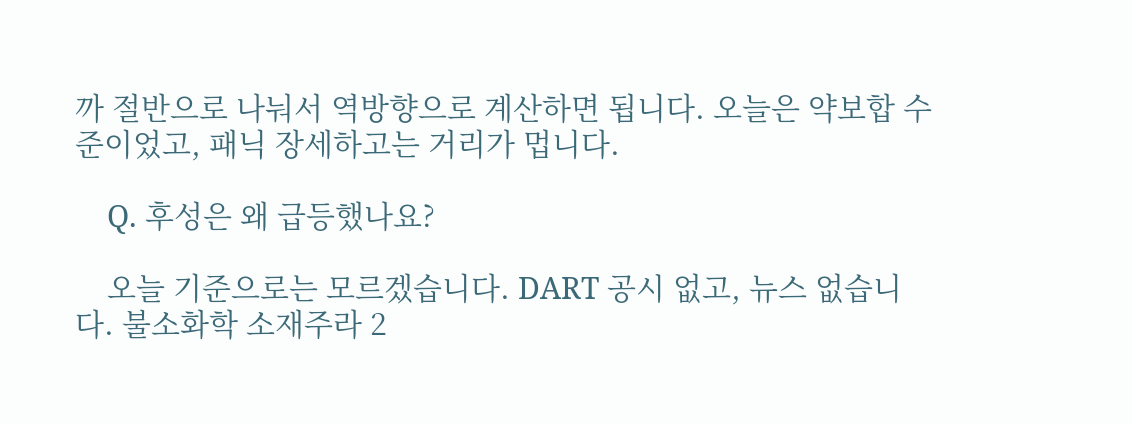까 절반으로 나눠서 역방향으로 계산하면 됩니다. 오늘은 약보합 수준이었고, 패닉 장세하고는 거리가 멉니다.

    Q. 후성은 왜 급등했나요?

    오늘 기준으로는 모르겠습니다. DART 공시 없고, 뉴스 없습니다. 불소화학 소재주라 2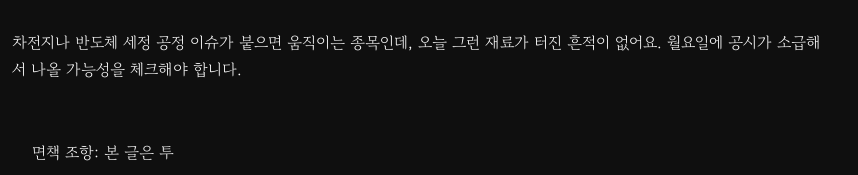차전지나 반도체 세정 공정 이슈가 붙으면 움직이는 종목인데, 오늘 그런 재료가 터진 흔적이 없어요. 월요일에 공시가 소급해서 나올 가능성을 체크해야 합니다.


    면책 조항: 본 글은 투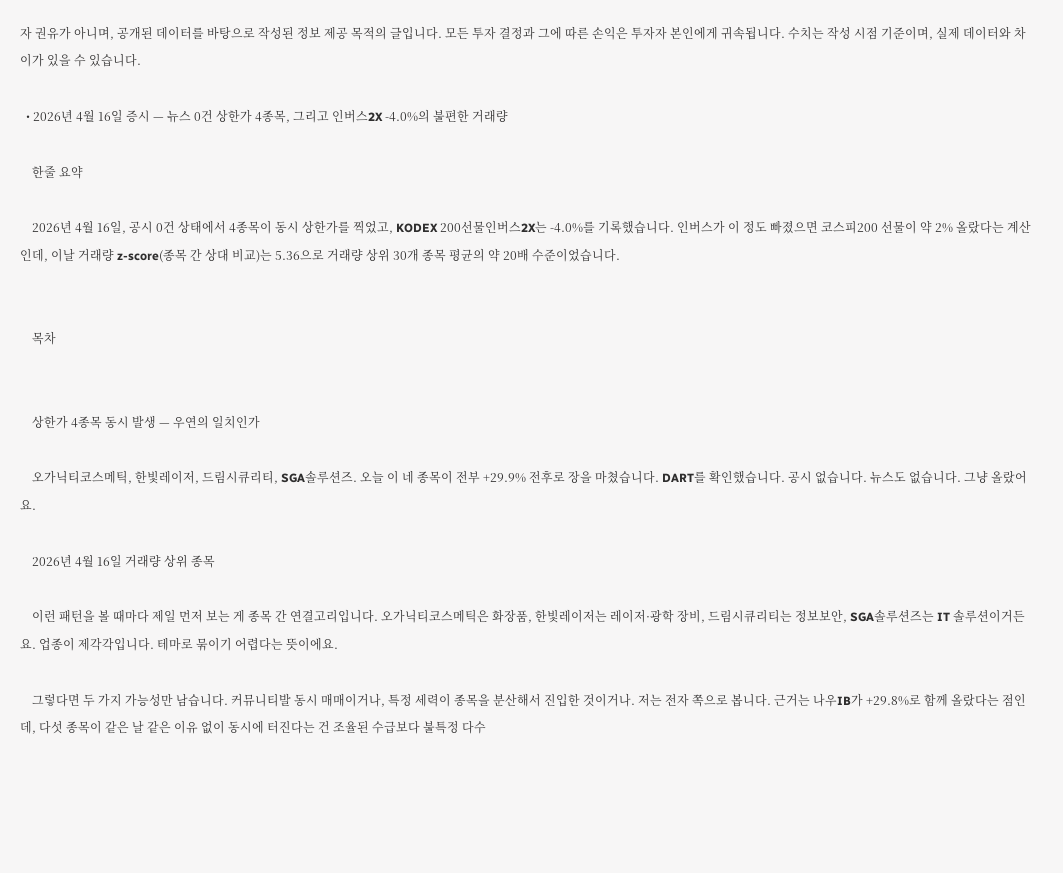자 권유가 아니며, 공개된 데이터를 바탕으로 작성된 정보 제공 목적의 글입니다. 모든 투자 결정과 그에 따른 손익은 투자자 본인에게 귀속됩니다. 수치는 작성 시점 기준이며, 실제 데이터와 차이가 있을 수 있습니다.

  • 2026년 4월 16일 증시 — 뉴스 0건 상한가 4종목, 그리고 인버스2X -4.0%의 불편한 거래량

    한줄 요약

    2026년 4월 16일, 공시 0건 상태에서 4종목이 동시 상한가를 찍었고, KODEX 200선물인버스2X는 -4.0%를 기록했습니다. 인버스가 이 정도 빠졌으면 코스피200 선물이 약 2% 올랐다는 계산인데, 이날 거래량 z-score(종목 간 상대 비교)는 5.36으로 거래량 상위 30개 종목 평균의 약 20배 수준이었습니다.


    목차


    상한가 4종목 동시 발생 — 우연의 일치인가

    오가닉티코스메틱, 한빛레이저, 드림시큐리티, SGA솔루션즈. 오늘 이 네 종목이 전부 +29.9% 전후로 장을 마쳤습니다. DART를 확인했습니다. 공시 없습니다. 뉴스도 없습니다. 그냥 올랐어요.

    2026년 4월 16일 거래량 상위 종목

    이런 패턴을 볼 때마다 제일 먼저 보는 게 종목 간 연결고리입니다. 오가닉티코스메틱은 화장품, 한빛레이저는 레이저·광학 장비, 드림시큐리티는 정보보안, SGA솔루션즈는 IT 솔루션이거든요. 업종이 제각각입니다. 테마로 묶이기 어렵다는 뜻이에요.

    그렇다면 두 가지 가능성만 남습니다. 커뮤니티발 동시 매매이거나, 특정 세력이 종목을 분산해서 진입한 것이거나. 저는 전자 쪽으로 봅니다. 근거는 나우IB가 +29.8%로 함께 올랐다는 점인데, 다섯 종목이 같은 날 같은 이유 없이 동시에 터진다는 건 조율된 수급보다 불특정 다수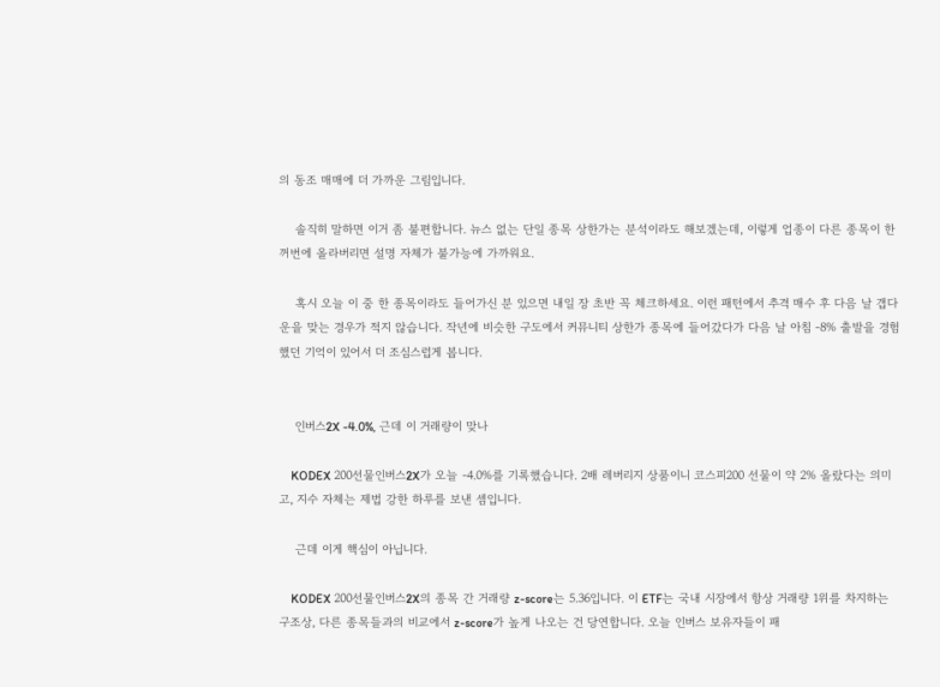의 동조 매매에 더 가까운 그림입니다.

    솔직히 말하면 이거 좀 불편합니다. 뉴스 없는 단일 종목 상한가는 분석이라도 해보겠는데, 이렇게 업종이 다른 종목이 한꺼번에 올라버리면 설명 자체가 불가능에 가까워요.

    혹시 오늘 이 중 한 종목이라도 들어가신 분 있으면 내일 장 초반 꼭 체크하세요. 이런 패턴에서 추격 매수 후 다음 날 갭다운을 맞는 경우가 적지 않습니다. 작년에 비슷한 구도에서 커뮤니티 상한가 종목에 들어갔다가 다음 날 아침 -8% 출발을 경험했던 기억이 있어서 더 조심스럽게 봅니다.


    인버스2X -4.0%, 근데 이 거래량이 맞나

    KODEX 200선물인버스2X가 오늘 -4.0%를 기록했습니다. 2배 레버리지 상품이니 코스피200 선물이 약 2% 올랐다는 의미고, 지수 자체는 제법 강한 하루를 보낸 셈입니다.

    근데 이게 핵심이 아닙니다.

    KODEX 200선물인버스2X의 종목 간 거래량 z-score는 5.36입니다. 이 ETF는 국내 시장에서 항상 거래량 1위를 차지하는 구조상, 다른 종목들과의 비교에서 z-score가 높게 나오는 건 당연합니다. 오늘 인버스 보유자들이 패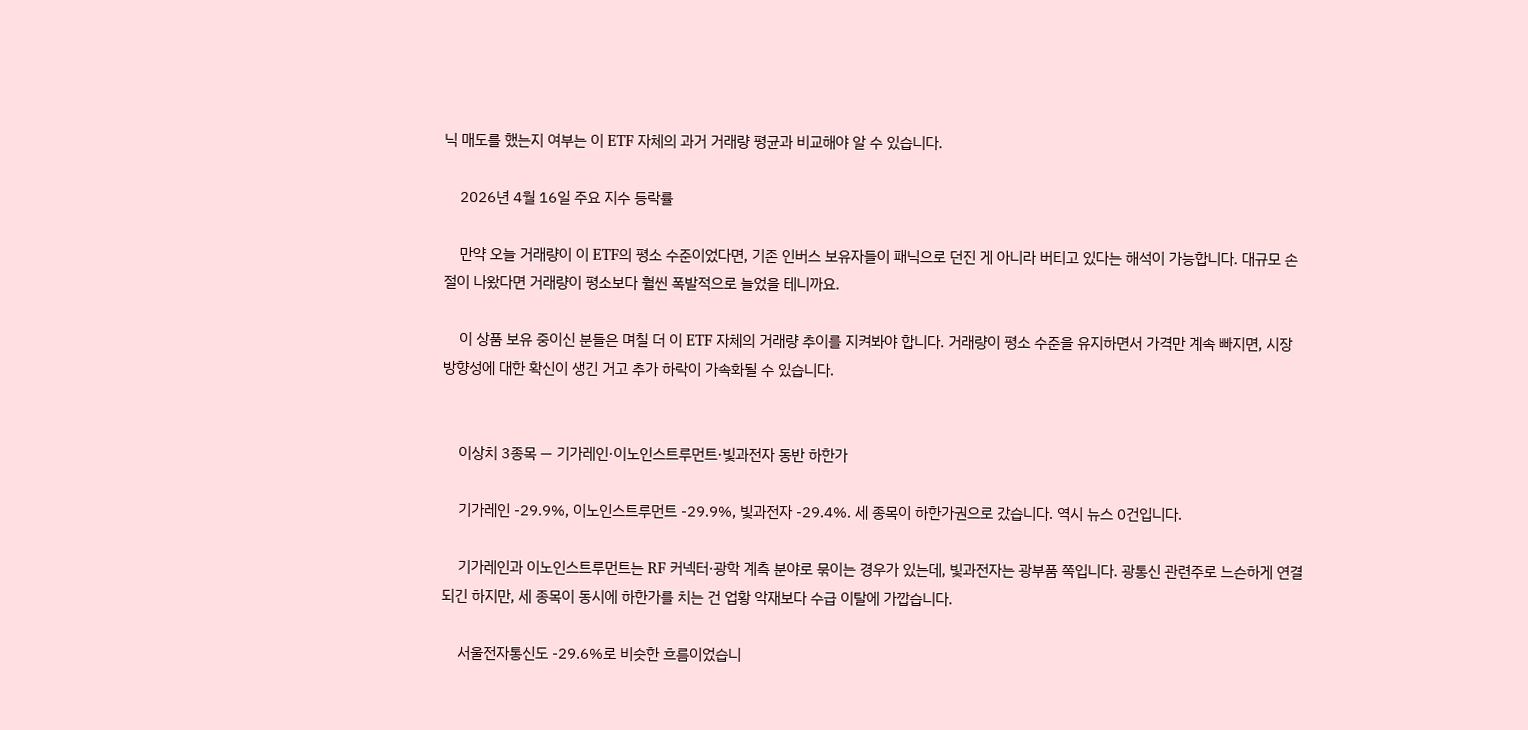닉 매도를 했는지 여부는 이 ETF 자체의 과거 거래량 평균과 비교해야 알 수 있습니다.

    2026년 4월 16일 주요 지수 등락률

    만약 오늘 거래량이 이 ETF의 평소 수준이었다면, 기존 인버스 보유자들이 패닉으로 던진 게 아니라 버티고 있다는 해석이 가능합니다. 대규모 손절이 나왔다면 거래량이 평소보다 훨씬 폭발적으로 늘었을 테니까요.

    이 상품 보유 중이신 분들은 며칠 더 이 ETF 자체의 거래량 추이를 지켜봐야 합니다. 거래량이 평소 수준을 유지하면서 가격만 계속 빠지면, 시장 방향성에 대한 확신이 생긴 거고 추가 하락이 가속화될 수 있습니다.


    이상치 3종목 — 기가레인·이노인스트루먼트·빛과전자 동반 하한가

    기가레인 -29.9%, 이노인스트루먼트 -29.9%, 빛과전자 -29.4%. 세 종목이 하한가권으로 갔습니다. 역시 뉴스 0건입니다.

    기가레인과 이노인스트루먼트는 RF 커넥터·광학 계측 분야로 묶이는 경우가 있는데, 빛과전자는 광부품 쪽입니다. 광통신 관련주로 느슨하게 연결되긴 하지만, 세 종목이 동시에 하한가를 치는 건 업황 악재보다 수급 이탈에 가깝습니다.

    서울전자통신도 -29.6%로 비슷한 흐름이었습니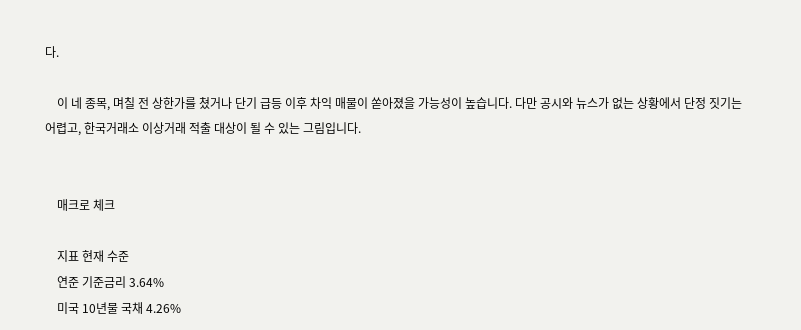다.

    이 네 종목, 며칠 전 상한가를 쳤거나 단기 급등 이후 차익 매물이 쏟아졌을 가능성이 높습니다. 다만 공시와 뉴스가 없는 상황에서 단정 짓기는 어렵고, 한국거래소 이상거래 적출 대상이 될 수 있는 그림입니다.


    매크로 체크

    지표 현재 수준
    연준 기준금리 3.64%
    미국 10년물 국채 4.26%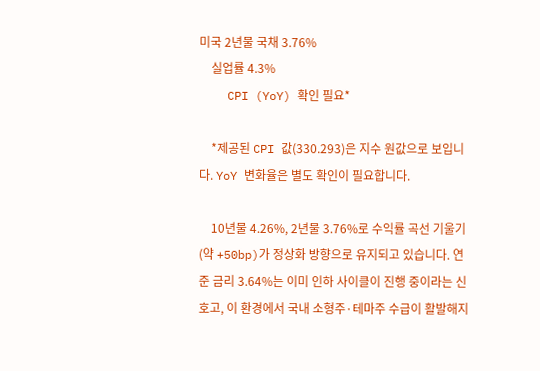미국 2년물 국채 3.76%
    실업률 4.3%
    CPI (YoY) 확인 필요*

    *제공된 CPI 값(330.293)은 지수 원값으로 보입니다. YoY 변화율은 별도 확인이 필요합니다.

    10년물 4.26%, 2년물 3.76%로 수익률 곡선 기울기(약 +50bp)가 정상화 방향으로 유지되고 있습니다. 연준 금리 3.64%는 이미 인하 사이클이 진행 중이라는 신호고, 이 환경에서 국내 소형주·테마주 수급이 활발해지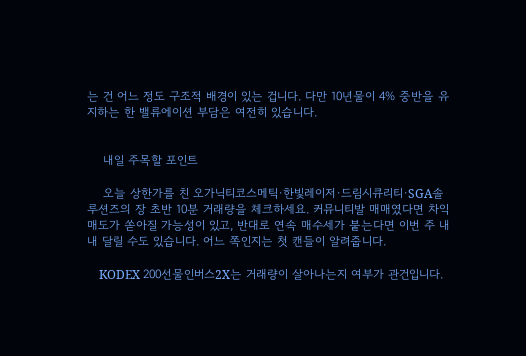는 건 어느 정도 구조적 배경이 있는 겁니다. 다만 10년물이 4% 중반을 유지하는 한 밸류에이션 부담은 여전히 있습니다.


    내일 주목할 포인트

    오늘 상한가를 친 오가닉티코스메틱·한빛레이저·드림시큐리티·SGA솔루션즈의 장 초반 10분 거래량을 체크하세요. 커뮤니티발 매매였다면 차익 매도가 쏟아질 가능성이 있고, 반대로 연속 매수세가 붙는다면 이번 주 내내 달릴 수도 있습니다. 어느 쪽인지는 첫 캔들이 알려줍니다.

    KODEX 200선물인버스2X는 거래량이 살아나는지 여부가 관건입니다.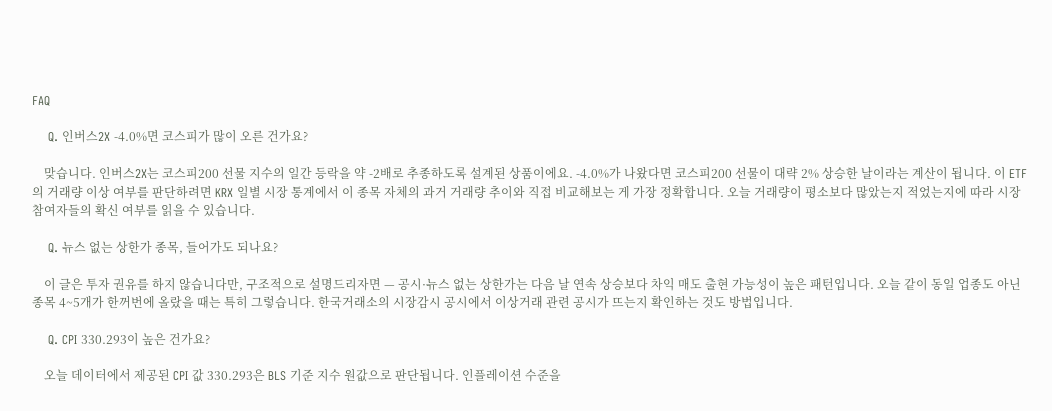FAQ

    Q. 인버스2X -4.0%면 코스피가 많이 오른 건가요?

    맞습니다. 인버스2X는 코스피200 선물 지수의 일간 등락을 약 -2배로 추종하도록 설계된 상품이에요. -4.0%가 나왔다면 코스피200 선물이 대략 2% 상승한 날이라는 계산이 됩니다. 이 ETF의 거래량 이상 여부를 판단하려면 KRX 일별 시장 통계에서 이 종목 자체의 과거 거래량 추이와 직접 비교해보는 게 가장 정확합니다. 오늘 거래량이 평소보다 많았는지 적었는지에 따라 시장 참여자들의 확신 여부를 읽을 수 있습니다.

    Q. 뉴스 없는 상한가 종목, 들어가도 되나요?

    이 글은 투자 권유를 하지 않습니다만, 구조적으로 설명드리자면 — 공시·뉴스 없는 상한가는 다음 날 연속 상승보다 차익 매도 출현 가능성이 높은 패턴입니다. 오늘 같이 동일 업종도 아닌 종목 4~5개가 한꺼번에 올랐을 때는 특히 그렇습니다. 한국거래소의 시장감시 공시에서 이상거래 관련 공시가 뜨는지 확인하는 것도 방법입니다.

    Q. CPI 330.293이 높은 건가요?

    오늘 데이터에서 제공된 CPI 값 330.293은 BLS 기준 지수 원값으로 판단됩니다. 인플레이션 수준을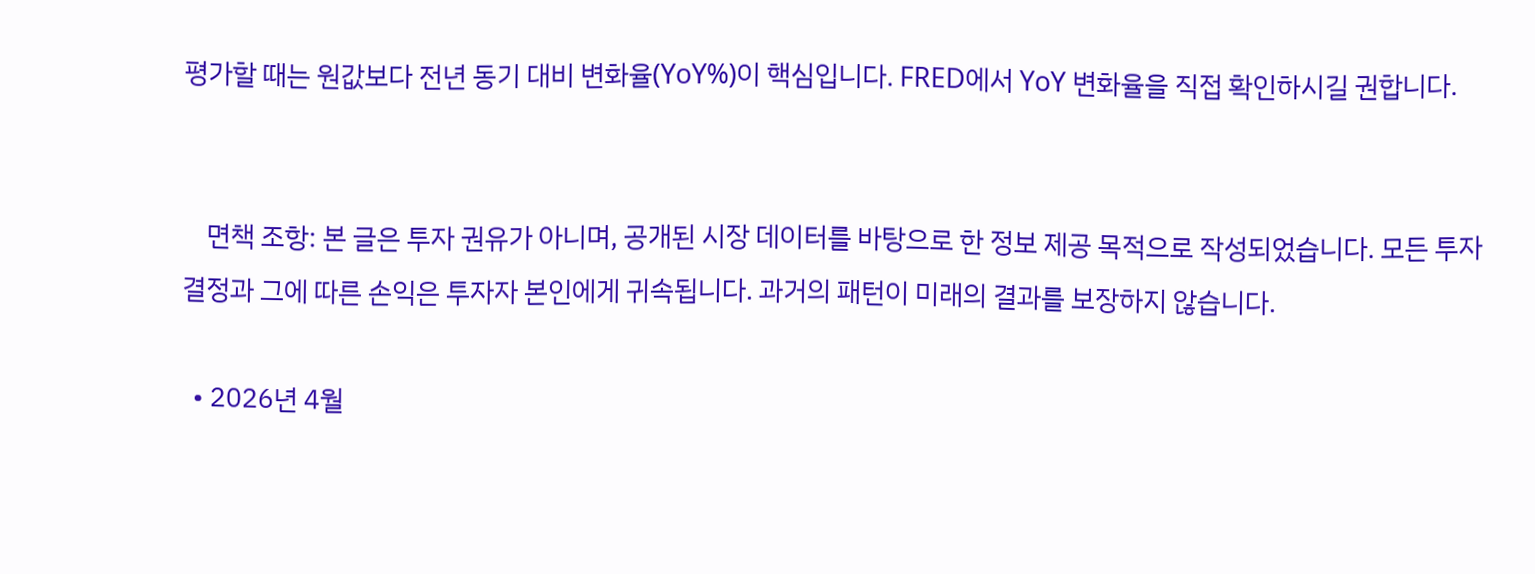평가할 때는 원값보다 전년 동기 대비 변화율(YoY%)이 핵심입니다. FRED에서 YoY 변화율을 직접 확인하시길 권합니다.


    면책 조항: 본 글은 투자 권유가 아니며, 공개된 시장 데이터를 바탕으로 한 정보 제공 목적으로 작성되었습니다. 모든 투자 결정과 그에 따른 손익은 투자자 본인에게 귀속됩니다. 과거의 패턴이 미래의 결과를 보장하지 않습니다.

  • 2026년 4월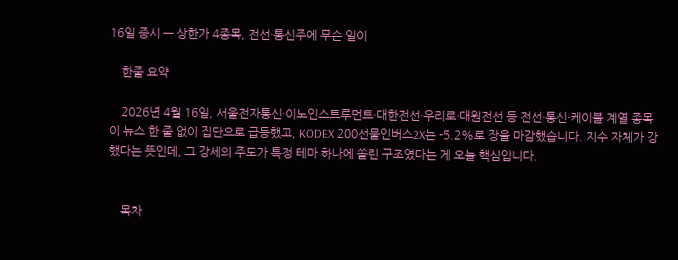16일 증시 — 상한가 4종목, 전선·통신주에 무슨 일이

    한줄 요약

    2026년 4월 16일, 서울전자통신·이노인스트루먼트·대한전선·우리로·대원전선 등 전선·통신·케이블 계열 종목이 뉴스 한 줄 없이 집단으로 급등했고, KODEX 200선물인버스2X는 -5.2%로 장을 마감했습니다. 지수 자체가 강했다는 뜻인데, 그 강세의 주도가 특정 테마 하나에 쏠린 구조였다는 게 오늘 핵심입니다.


    목차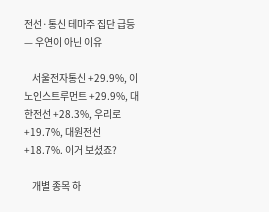전선·통신 테마주 집단 급등 — 우연이 아닌 이유

    서울전자통신 +29.9%, 이노인스트루먼트 +29.9%, 대한전선 +28.3%, 우리로 +19.7%, 대원전선 +18.7%. 이거 보셨죠?

    개별 종목 하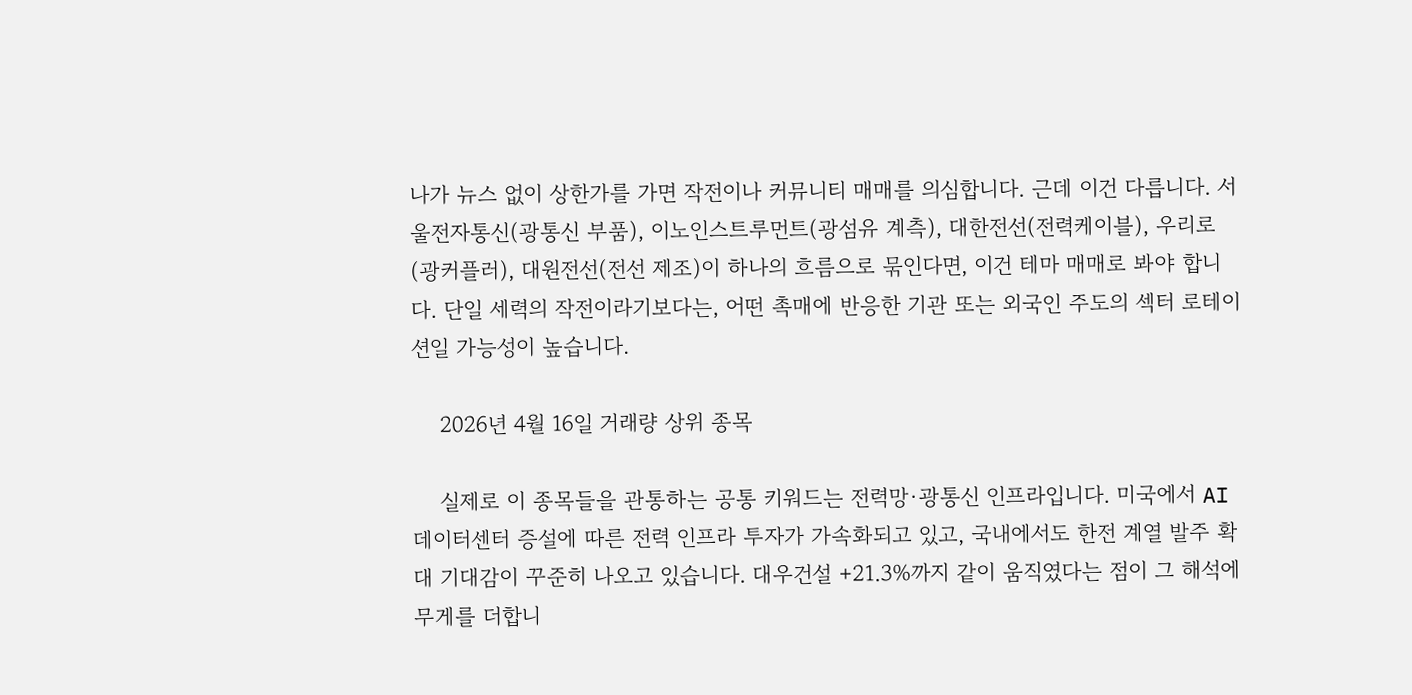나가 뉴스 없이 상한가를 가면 작전이나 커뮤니티 매매를 의심합니다. 근데 이건 다릅니다. 서울전자통신(광통신 부품), 이노인스트루먼트(광섬유 계측), 대한전선(전력케이블), 우리로(광커플러), 대원전선(전선 제조)이 하나의 흐름으로 묶인다면, 이건 테마 매매로 봐야 합니다. 단일 세력의 작전이라기보다는, 어떤 촉매에 반응한 기관 또는 외국인 주도의 섹터 로테이션일 가능성이 높습니다.

    2026년 4월 16일 거래량 상위 종목

    실제로 이 종목들을 관통하는 공통 키워드는 전력망·광통신 인프라입니다. 미국에서 AI 데이터센터 증설에 따른 전력 인프라 투자가 가속화되고 있고, 국내에서도 한전 계열 발주 확대 기대감이 꾸준히 나오고 있습니다. 대우건설 +21.3%까지 같이 움직였다는 점이 그 해석에 무게를 더합니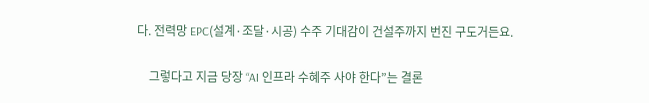다. 전력망 EPC(설계·조달·시공) 수주 기대감이 건설주까지 번진 구도거든요.

    그렇다고 지금 당장 “AI 인프라 수혜주 사야 한다”는 결론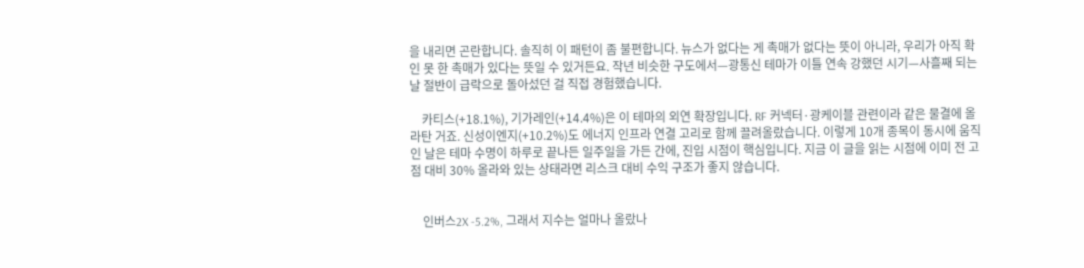을 내리면 곤란합니다. 솔직히 이 패턴이 좀 불편합니다. 뉴스가 없다는 게 촉매가 없다는 뜻이 아니라, 우리가 아직 확인 못 한 촉매가 있다는 뜻일 수 있거든요. 작년 비슷한 구도에서—광통신 테마가 이틀 연속 강했던 시기—사흘째 되는 날 절반이 급락으로 돌아섰던 걸 직접 경험했습니다.

    카티스(+18.1%), 기가레인(+14.4%)은 이 테마의 외연 확장입니다. RF 커넥터·광케이블 관련이라 같은 물결에 올라탄 거죠. 신성이엔지(+10.2%)도 에너지 인프라 연결 고리로 함께 끌려올랐습니다. 이렇게 10개 종목이 동시에 움직인 날은 테마 수명이 하루로 끝나든 일주일을 가든 간에, 진입 시점이 핵심입니다. 지금 이 글을 읽는 시점에 이미 전 고점 대비 30% 올라와 있는 상태라면 리스크 대비 수익 구조가 좋지 않습니다.


    인버스2X -5.2%, 그래서 지수는 얼마나 올랐나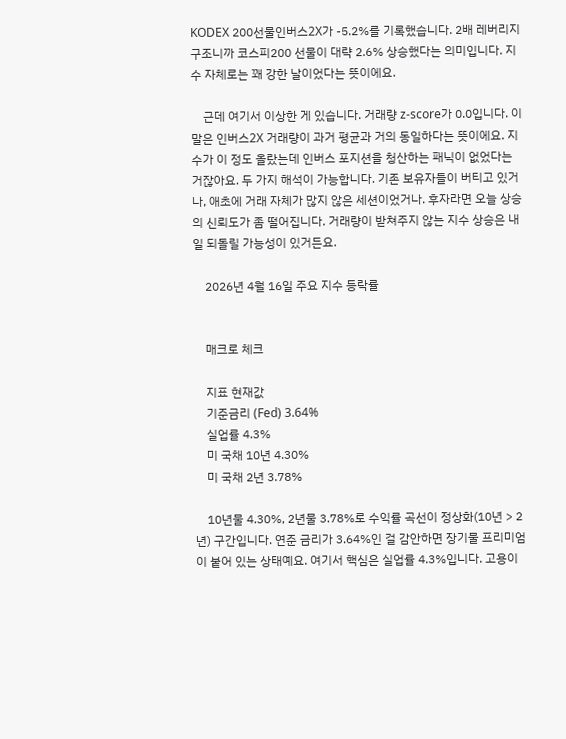KODEX 200선물인버스2X가 -5.2%를 기록했습니다. 2배 레버리지 구조니까 코스피200 선물이 대략 2.6% 상승했다는 의미입니다. 지수 자체로는 꽤 강한 날이었다는 뜻이에요.

    근데 여기서 이상한 게 있습니다. 거래량 z-score가 0.0입니다. 이 말은 인버스2X 거래량이 과거 평균과 거의 동일하다는 뜻이에요. 지수가 이 정도 올랐는데 인버스 포지션을 청산하는 패닉이 없었다는 거잖아요. 두 가지 해석이 가능합니다. 기존 보유자들이 버티고 있거나, 애초에 거래 자체가 많지 않은 세션이었거나. 후자라면 오늘 상승의 신뢰도가 좀 떨어집니다. 거래량이 받쳐주지 않는 지수 상승은 내일 되돌릴 가능성이 있거든요.

    2026년 4월 16일 주요 지수 등락률


    매크로 체크

    지표 현재값
    기준금리 (Fed) 3.64%
    실업률 4.3%
    미 국채 10년 4.30%
    미 국채 2년 3.78%

    10년물 4.30%, 2년물 3.78%로 수익률 곡선이 정상화(10년 > 2년) 구간입니다. 연준 금리가 3.64%인 걸 감안하면 장기물 프리미엄이 붙어 있는 상태예요. 여기서 핵심은 실업률 4.3%입니다. 고용이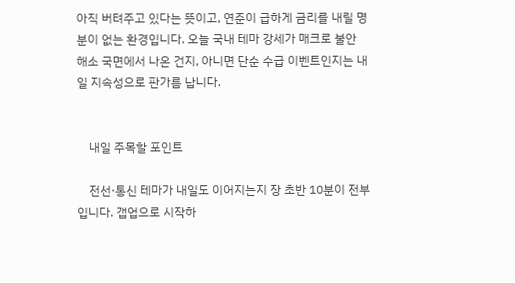아직 버텨주고 있다는 뜻이고, 연준이 급하게 금리를 내릴 명분이 없는 환경입니다. 오늘 국내 테마 강세가 매크로 불안 해소 국면에서 나온 건지, 아니면 단순 수급 이벤트인지는 내일 지속성으로 판가름 납니다.


    내일 주목할 포인트

    전선·통신 테마가 내일도 이어지는지 장 초반 10분이 전부입니다. 갭업으로 시작하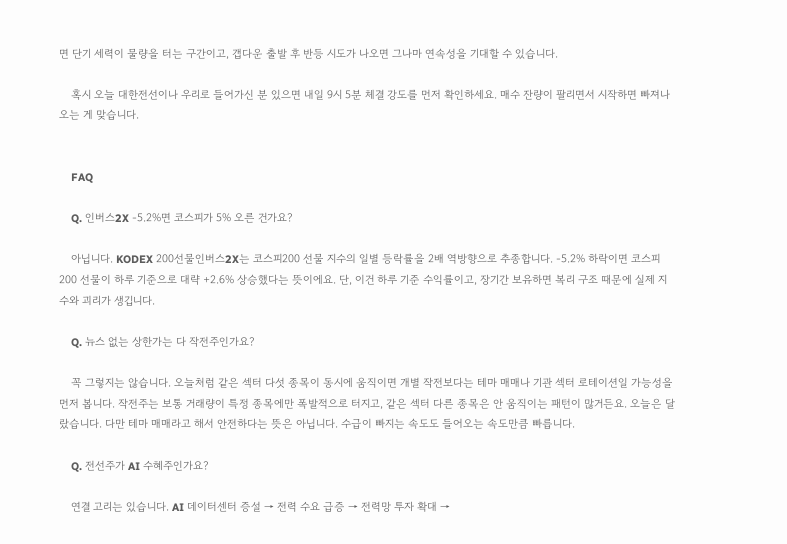면 단기 세력이 물량을 터는 구간이고, 갭다운 출발 후 반등 시도가 나오면 그나마 연속성을 기대할 수 있습니다.

    혹시 오늘 대한전선이나 우리로 들어가신 분 있으면 내일 9시 5분 체결 강도를 먼저 확인하세요. 매수 잔량이 팔리면서 시작하면 빠져나오는 게 맞습니다.


    FAQ

    Q. 인버스2X -5.2%면 코스피가 5% 오른 건가요?

    아닙니다. KODEX 200선물인버스2X는 코스피200 선물 지수의 일별 등락률을 2배 역방향으로 추종합니다. -5.2% 하락이면 코스피200 선물이 하루 기준으로 대략 +2.6% 상승했다는 뜻이에요. 단, 이건 하루 기준 수익률이고, 장기간 보유하면 복리 구조 때문에 실제 지수와 괴리가 생깁니다.

    Q. 뉴스 없는 상한가는 다 작전주인가요?

    꼭 그렇지는 않습니다. 오늘처럼 같은 섹터 다섯 종목이 동시에 움직이면 개별 작전보다는 테마 매매나 기관 섹터 로테이션일 가능성을 먼저 봅니다. 작전주는 보통 거래량이 특정 종목에만 폭발적으로 터지고, 같은 섹터 다른 종목은 안 움직이는 패턴이 많거든요. 오늘은 달랐습니다. 다만 테마 매매라고 해서 안전하다는 뜻은 아닙니다. 수급이 빠지는 속도도 들어오는 속도만큼 빠릅니다.

    Q. 전선주가 AI 수혜주인가요?

    연결 고리는 있습니다. AI 데이터센터 증설 → 전력 수요 급증 → 전력망 투자 확대 →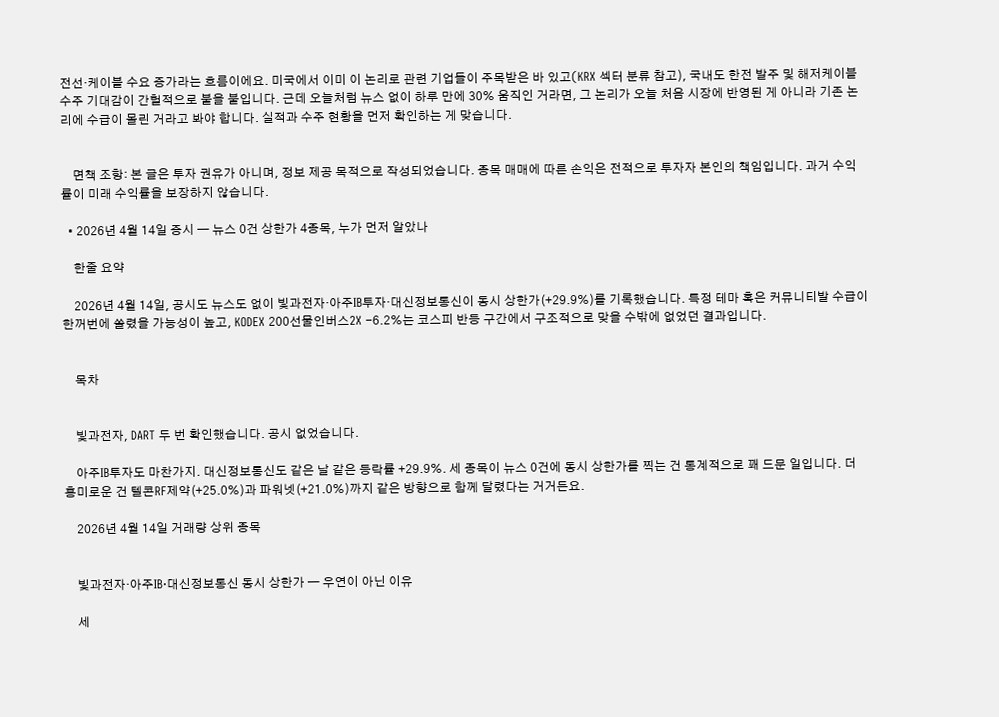전선·케이블 수요 증가라는 흐름이에요. 미국에서 이미 이 논리로 관련 기업들이 주목받은 바 있고(KRX 섹터 분류 참고), 국내도 한전 발주 및 해저케이블 수주 기대감이 간헐적으로 불을 붙입니다. 근데 오늘처럼 뉴스 없이 하루 만에 30% 움직인 거라면, 그 논리가 오늘 처음 시장에 반영된 게 아니라 기존 논리에 수급이 몰린 거라고 봐야 합니다. 실적과 수주 현황을 먼저 확인하는 게 맞습니다.


    면책 조항: 본 글은 투자 권유가 아니며, 정보 제공 목적으로 작성되었습니다. 종목 매매에 따른 손익은 전적으로 투자자 본인의 책임입니다. 과거 수익률이 미래 수익률을 보장하지 않습니다.

  • 2026년 4월 14일 증시 — 뉴스 0건 상한가 4종목, 누가 먼저 알았나

    한줄 요약

    2026년 4월 14일, 공시도 뉴스도 없이 빛과전자·아주IB투자·대신정보통신이 동시 상한가(+29.9%)를 기록했습니다. 특정 테마 혹은 커뮤니티발 수급이 한꺼번에 쏠렸을 가능성이 높고, KODEX 200선물인버스2X -6.2%는 코스피 반등 구간에서 구조적으로 맞을 수밖에 없었던 결과입니다.


    목차


    빛과전자, DART 두 번 확인했습니다. 공시 없었습니다.

    아주IB투자도 마찬가지. 대신정보통신도 같은 날 같은 등락률 +29.9%. 세 종목이 뉴스 0건에 동시 상한가를 찍는 건 통계적으로 꽤 드문 일입니다. 더 흥미로운 건 텔콘RF제약(+25.0%)과 파워넷(+21.0%)까지 같은 방향으로 함께 달렸다는 거거든요.

    2026년 4월 14일 거래량 상위 종목


    빛과전자·아주IB·대신정보통신 동시 상한가 — 우연이 아닌 이유

    세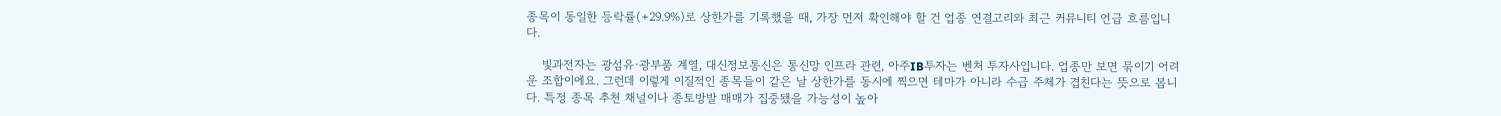종목이 동일한 등락률(+29.9%)로 상한가를 기록했을 때, 가장 먼저 확인해야 할 건 업종 연결고리와 최근 커뮤니티 언급 흐름입니다.

    빛과전자는 광섬유·광부품 계열, 대신정보통신은 통신망 인프라 관련, 아주IB투자는 벤처 투자사입니다. 업종만 보면 묶이기 어려운 조합이에요. 그런데 이렇게 이질적인 종목들이 같은 날 상한가를 동시에 찍으면 테마가 아니라 수급 주체가 겹친다는 뜻으로 봅니다. 특정 종목 추천 채널이나 종토방발 매매가 집중됐을 가능성이 높아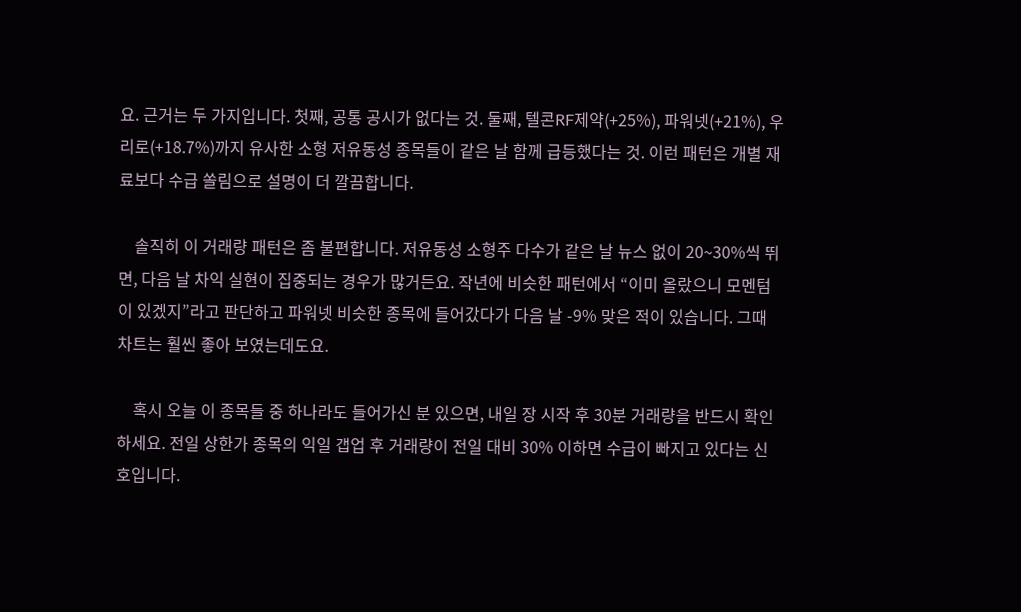요. 근거는 두 가지입니다. 첫째, 공통 공시가 없다는 것. 둘째, 텔콘RF제약(+25%), 파워넷(+21%), 우리로(+18.7%)까지 유사한 소형 저유동성 종목들이 같은 날 함께 급등했다는 것. 이런 패턴은 개별 재료보다 수급 쏠림으로 설명이 더 깔끔합니다.

    솔직히 이 거래량 패턴은 좀 불편합니다. 저유동성 소형주 다수가 같은 날 뉴스 없이 20~30%씩 뛰면, 다음 날 차익 실현이 집중되는 경우가 많거든요. 작년에 비슷한 패턴에서 “이미 올랐으니 모멘텀이 있겠지”라고 판단하고 파워넷 비슷한 종목에 들어갔다가 다음 날 -9% 맞은 적이 있습니다. 그때 차트는 훨씬 좋아 보였는데도요.

    혹시 오늘 이 종목들 중 하나라도 들어가신 분 있으면, 내일 장 시작 후 30분 거래량을 반드시 확인하세요. 전일 상한가 종목의 익일 갭업 후 거래량이 전일 대비 30% 이하면 수급이 빠지고 있다는 신호입니다.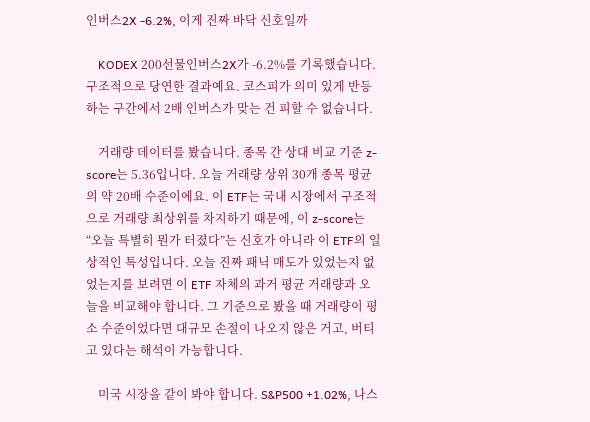인버스2X -6.2%, 이게 진짜 바닥 신호일까

    KODEX 200선물인버스2X가 -6.2%를 기록했습니다. 구조적으로 당연한 결과예요. 코스피가 의미 있게 반등하는 구간에서 2배 인버스가 맞는 건 피할 수 없습니다.

    거래량 데이터를 봤습니다. 종목 간 상대 비교 기준 z-score는 5.36입니다. 오늘 거래량 상위 30개 종목 평균의 약 20배 수준이에요. 이 ETF는 국내 시장에서 구조적으로 거래량 최상위를 차지하기 때문에, 이 z-score는 “오늘 특별히 뭔가 터졌다”는 신호가 아니라 이 ETF의 일상적인 특성입니다. 오늘 진짜 패닉 매도가 있었는지 없었는지를 보려면 이 ETF 자체의 과거 평균 거래량과 오늘을 비교해야 합니다. 그 기준으로 봤을 때 거래량이 평소 수준이었다면 대규모 손절이 나오지 않은 거고, 버티고 있다는 해석이 가능합니다.

    미국 시장을 같이 봐야 합니다. S&P500 +1.02%, 나스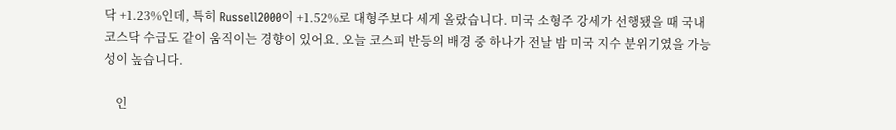닥 +1.23%인데, 특히 Russell2000이 +1.52%로 대형주보다 세게 올랐습니다. 미국 소형주 강세가 선행됐을 때 국내 코스닥 수급도 같이 움직이는 경향이 있어요. 오늘 코스피 반등의 배경 중 하나가 전날 밤 미국 지수 분위기였을 가능성이 높습니다.

    인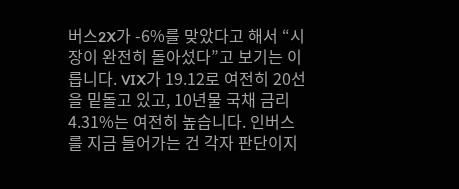버스2X가 -6%를 맞았다고 해서 “시장이 완전히 돌아섰다”고 보기는 이릅니다. VIX가 19.12로 여전히 20선을 밑돌고 있고, 10년물 국채 금리 4.31%는 여전히 높습니다. 인버스를 지금 들어가는 건 각자 판단이지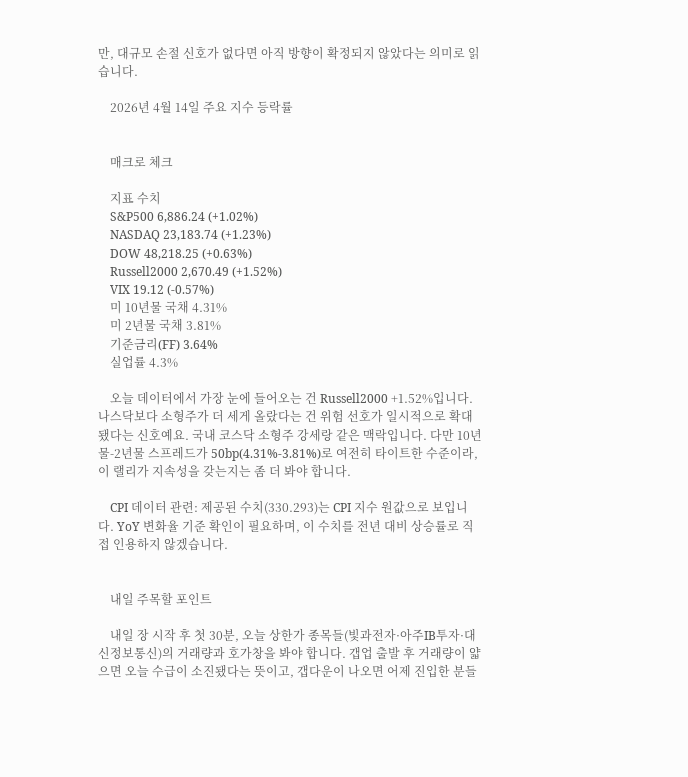만, 대규모 손절 신호가 없다면 아직 방향이 확정되지 않았다는 의미로 읽습니다.

    2026년 4월 14일 주요 지수 등락률


    매크로 체크

    지표 수치
    S&P500 6,886.24 (+1.02%)
    NASDAQ 23,183.74 (+1.23%)
    DOW 48,218.25 (+0.63%)
    Russell2000 2,670.49 (+1.52%)
    VIX 19.12 (-0.57%)
    미 10년물 국채 4.31%
    미 2년물 국채 3.81%
    기준금리(FF) 3.64%
    실업률 4.3%

    오늘 데이터에서 가장 눈에 들어오는 건 Russell2000 +1.52%입니다. 나스닥보다 소형주가 더 세게 올랐다는 건 위험 선호가 일시적으로 확대됐다는 신호예요. 국내 코스닥 소형주 강세랑 같은 맥락입니다. 다만 10년물-2년물 스프레드가 50bp(4.31%-3.81%)로 여전히 타이트한 수준이라, 이 랠리가 지속성을 갖는지는 좀 더 봐야 합니다.

    CPI 데이터 관련: 제공된 수치(330.293)는 CPI 지수 원값으로 보입니다. YoY 변화율 기준 확인이 필요하며, 이 수치를 전년 대비 상승률로 직접 인용하지 않겠습니다.


    내일 주목할 포인트

    내일 장 시작 후 첫 30분, 오늘 상한가 종목들(빛과전자·아주IB투자·대신정보통신)의 거래량과 호가창을 봐야 합니다. 갭업 출발 후 거래량이 얇으면 오늘 수급이 소진됐다는 뜻이고, 갭다운이 나오면 어제 진입한 분들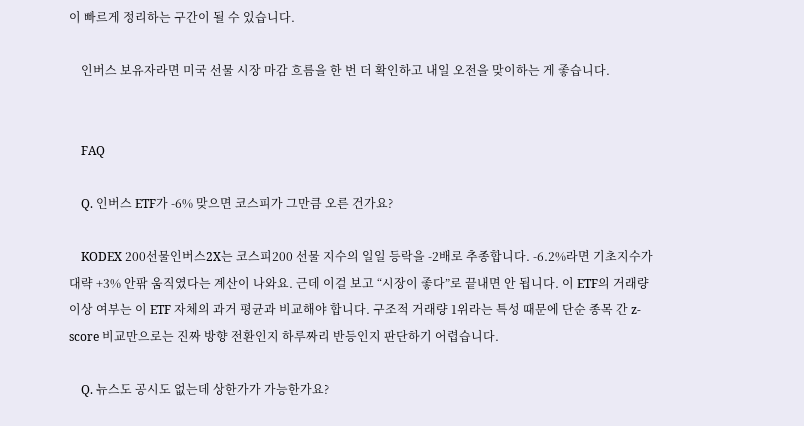이 빠르게 정리하는 구간이 될 수 있습니다.

    인버스 보유자라면 미국 선물 시장 마감 흐름을 한 번 더 확인하고 내일 오전을 맞이하는 게 좋습니다.


    FAQ

    Q. 인버스 ETF가 -6% 맞으면 코스피가 그만큼 오른 건가요?

    KODEX 200선물인버스2X는 코스피200 선물 지수의 일일 등락을 -2배로 추종합니다. -6.2%라면 기초지수가 대략 +3% 안팎 움직였다는 계산이 나와요. 근데 이걸 보고 “시장이 좋다”로 끝내면 안 됩니다. 이 ETF의 거래량 이상 여부는 이 ETF 자체의 과거 평균과 비교해야 합니다. 구조적 거래량 1위라는 특성 때문에 단순 종목 간 z-score 비교만으로는 진짜 방향 전환인지 하루짜리 반등인지 판단하기 어렵습니다.

    Q. 뉴스도 공시도 없는데 상한가가 가능한가요?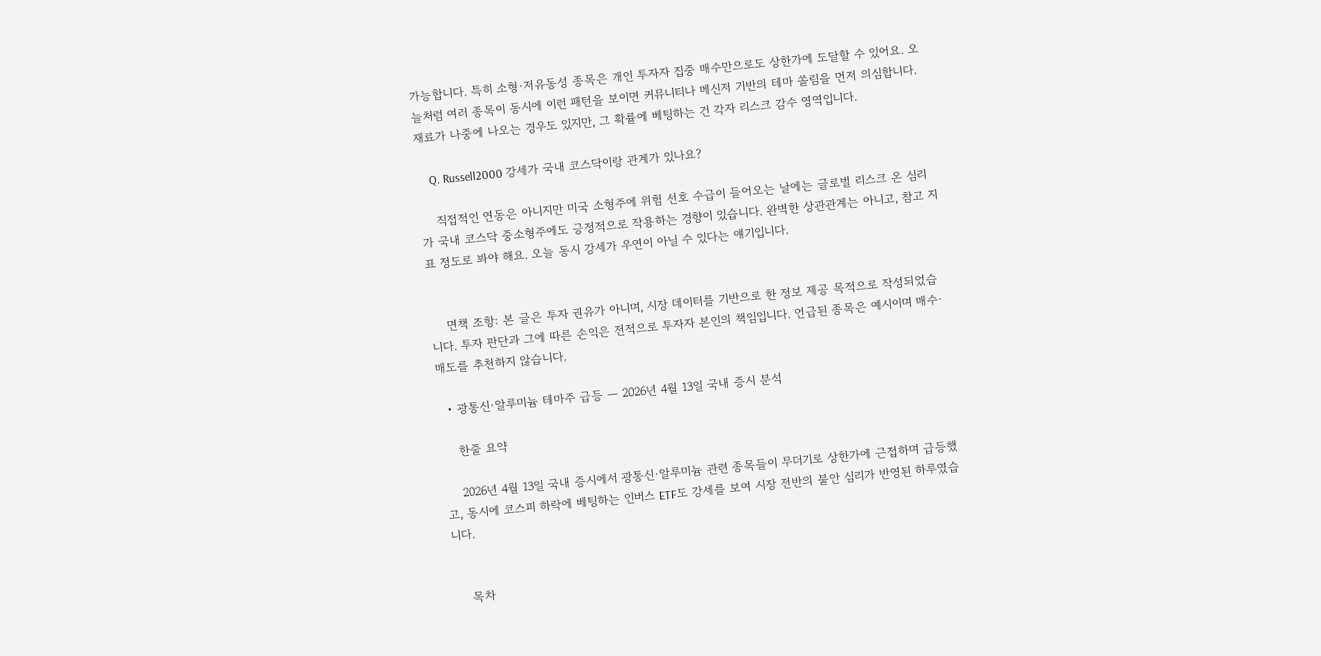가능합니다. 특히 소형·저유동성 종목은 개인 투자자 집중 매수만으로도 상한가에 도달할 수 있어요. 오늘처럼 여러 종목이 동시에 이런 패턴을 보이면 커뮤니티나 메신저 기반의 테마 쏠림을 먼저 의심합니다. 재료가 나중에 나오는 경우도 있지만, 그 확률에 베팅하는 건 각자 리스크 감수 영역입니다.

    Q. Russell2000 강세가 국내 코스닥이랑 관계가 있나요?

    직접적인 연동은 아니지만 미국 소형주에 위험 선호 수급이 들어오는 날에는 글로벌 리스크 온 심리가 국내 코스닥 중소형주에도 긍정적으로 작용하는 경향이 있습니다. 완벽한 상관관계는 아니고, 참고 지표 정도로 봐야 해요. 오늘 동시 강세가 우연이 아닐 수 있다는 얘기입니다.


    면책 조항: 본 글은 투자 권유가 아니며, 시장 데이터를 기반으로 한 정보 제공 목적으로 작성되었습니다. 투자 판단과 그에 따른 손익은 전적으로 투자자 본인의 책임입니다. 언급된 종목은 예시이며 매수·매도를 추천하지 않습니다.

  • 광통신·알루미늄 테마주 급등 — 2026년 4월 13일 국내 증시 분석

    한줄 요약

    2026년 4월 13일 국내 증시에서 광통신·알루미늄 관련 종목들이 무더기로 상한가에 근접하며 급등했고, 동시에 코스피 하락에 베팅하는 인버스 ETF도 강세를 보여 시장 전반의 불안 심리가 반영된 하루였습니다.


    목차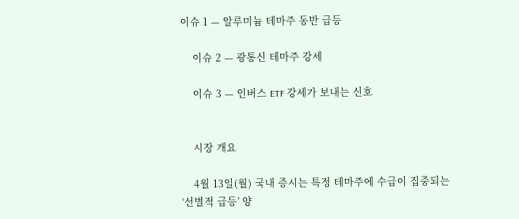이슈 1 — 알루미늄 테마주 동반 급등

    이슈 2 — 광통신 테마주 강세

    이슈 3 — 인버스 ETF 강세가 보내는 신호


    시장 개요

    4월 13일(월) 국내 증시는 특정 테마주에 수급이 집중되는 ‘선별적 급등’ 양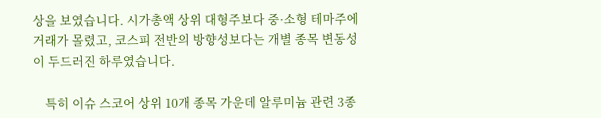상을 보였습니다. 시가총액 상위 대형주보다 중·소형 테마주에 거래가 몰렸고, 코스피 전반의 방향성보다는 개별 종목 변동성이 두드러진 하루였습니다.

    특히 이슈 스코어 상위 10개 종목 가운데 알루미늄 관련 3종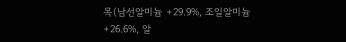목(남선알미늄 +29.9%, 조일알미늄 +26.6%, 알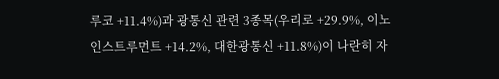루코 +11.4%)과 광통신 관련 3종목(우리로 +29.9%, 이노인스트루먼트 +14.2%, 대한광통신 +11.8%)이 나란히 자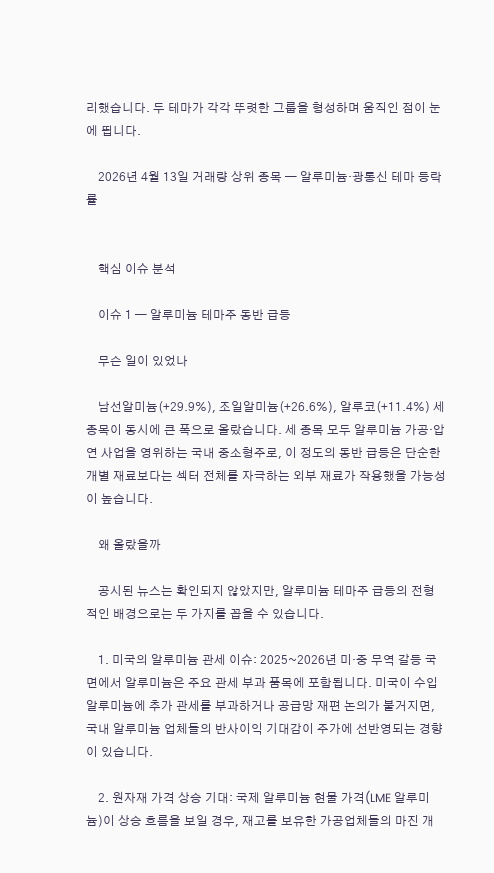리했습니다. 두 테마가 각각 뚜렷한 그룹을 형성하며 움직인 점이 눈에 띕니다.

    2026년 4월 13일 거래량 상위 종목 — 알루미늄·광통신 테마 등락률


    핵심 이슈 분석

    이슈 1 — 알루미늄 테마주 동반 급등

    무슨 일이 있었나

    남선알미늄(+29.9%), 조일알미늄(+26.6%), 알루코(+11.4%) 세 종목이 동시에 큰 폭으로 올랐습니다. 세 종목 모두 알루미늄 가공·압연 사업을 영위하는 국내 중소형주로, 이 정도의 동반 급등은 단순한 개별 재료보다는 섹터 전체를 자극하는 외부 재료가 작용했을 가능성이 높습니다.

    왜 올랐을까

    공시된 뉴스는 확인되지 않았지만, 알루미늄 테마주 급등의 전형적인 배경으로는 두 가지를 꼽을 수 있습니다.

    1. 미국의 알루미늄 관세 이슈: 2025~2026년 미·중 무역 갈등 국면에서 알루미늄은 주요 관세 부과 품목에 포함됩니다. 미국이 수입 알루미늄에 추가 관세를 부과하거나 공급망 재편 논의가 불거지면, 국내 알루미늄 업체들의 반사이익 기대감이 주가에 선반영되는 경향이 있습니다.

    2. 원자재 가격 상승 기대: 국제 알루미늄 현물 가격(LME 알루미늄)이 상승 흐름을 보일 경우, 재고를 보유한 가공업체들의 마진 개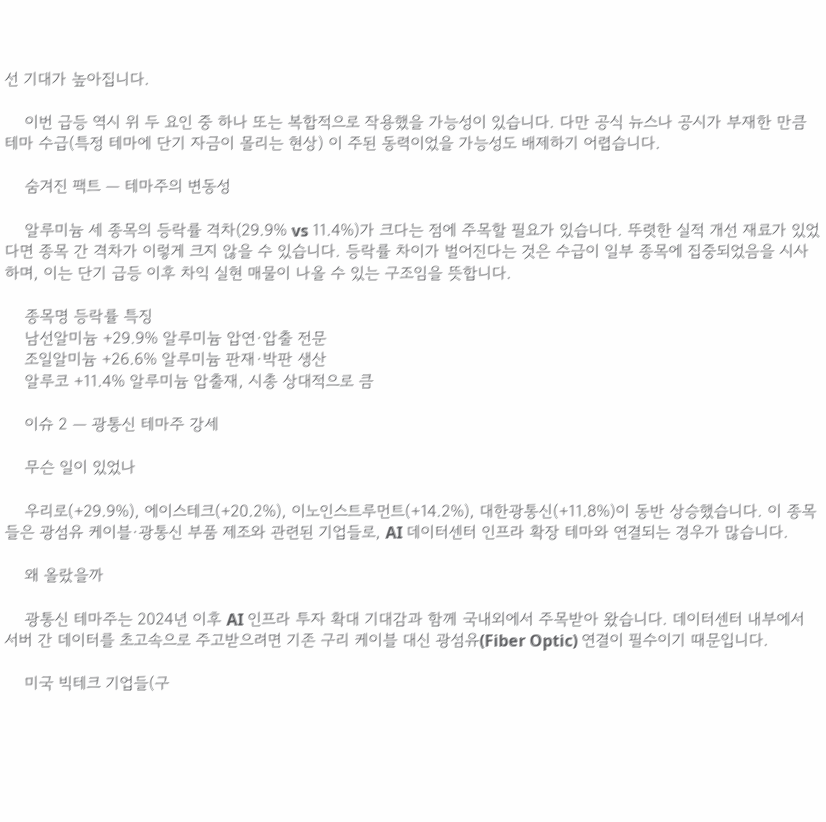선 기대가 높아집니다.

    이번 급등 역시 위 두 요인 중 하나 또는 복합적으로 작용했을 가능성이 있습니다. 다만 공식 뉴스나 공시가 부재한 만큼 테마 수급(특정 테마에 단기 자금이 몰리는 현상) 이 주된 동력이었을 가능성도 배제하기 어렵습니다.

    숨겨진 팩트 — 테마주의 변동성

    알루미늄 세 종목의 등락률 격차(29.9% vs 11.4%)가 크다는 점에 주목할 필요가 있습니다. 뚜렷한 실적 개선 재료가 있었다면 종목 간 격차가 이렇게 크지 않을 수 있습니다. 등락률 차이가 벌어진다는 것은 수급이 일부 종목에 집중되었음을 시사하며, 이는 단기 급등 이후 차익 실현 매물이 나올 수 있는 구조임을 뜻합니다.

    종목명 등락률 특징
    남선알미늄 +29.9% 알루미늄 압연·압출 전문
    조일알미늄 +26.6% 알루미늄 판재·박판 생산
    알루코 +11.4% 알루미늄 압출재, 시총 상대적으로 큼

    이슈 2 — 광통신 테마주 강세

    무슨 일이 있었나

    우리로(+29.9%), 에이스테크(+20.2%), 이노인스트루먼트(+14.2%), 대한광통신(+11.8%)이 동반 상승했습니다. 이 종목들은 광섬유 케이블·광통신 부품 제조와 관련된 기업들로, AI 데이터센터 인프라 확장 테마와 연결되는 경우가 많습니다.

    왜 올랐을까

    광통신 테마주는 2024년 이후 AI 인프라 투자 확대 기대감과 함께 국내외에서 주목받아 왔습니다. 데이터센터 내부에서 서버 간 데이터를 초고속으로 주고받으려면 기존 구리 케이블 대신 광섬유(Fiber Optic) 연결이 필수이기 때문입니다.

    미국 빅테크 기업들(구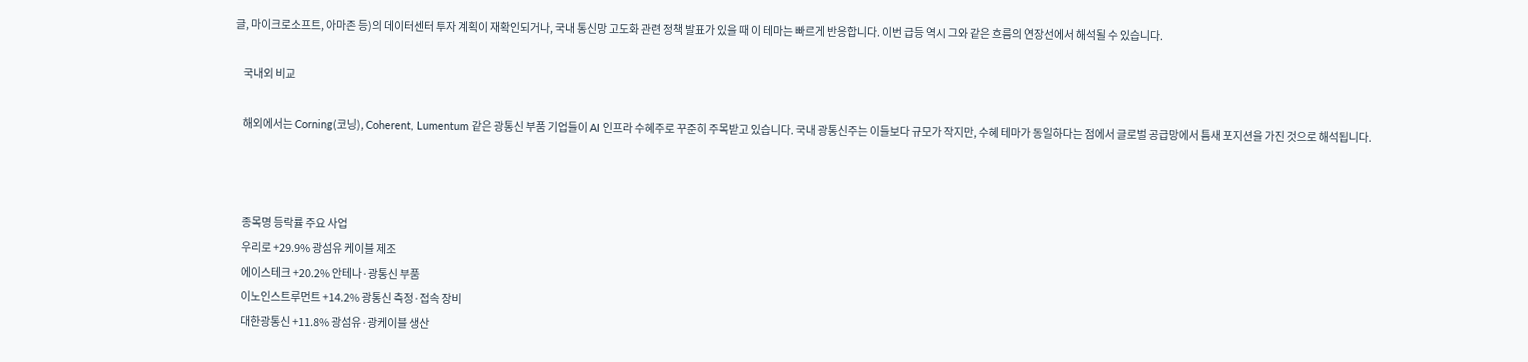글, 마이크로소프트, 아마존 등)의 데이터센터 투자 계획이 재확인되거나, 국내 통신망 고도화 관련 정책 발표가 있을 때 이 테마는 빠르게 반응합니다. 이번 급등 역시 그와 같은 흐름의 연장선에서 해석될 수 있습니다.

    국내외 비교

    해외에서는 Corning(코닝), Coherent, Lumentum 같은 광통신 부품 기업들이 AI 인프라 수혜주로 꾸준히 주목받고 있습니다. 국내 광통신주는 이들보다 규모가 작지만, 수혜 테마가 동일하다는 점에서 글로벌 공급망에서 틈새 포지션을 가진 것으로 해석됩니다.



    종목명 등락률 주요 사업
    우리로 +29.9% 광섬유 케이블 제조
    에이스테크 +20.2% 안테나·광통신 부품
    이노인스트루먼트 +14.2% 광통신 측정·접속 장비
    대한광통신 +11.8% 광섬유·광케이블 생산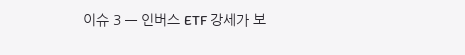이슈 3 — 인버스 ETF 강세가 보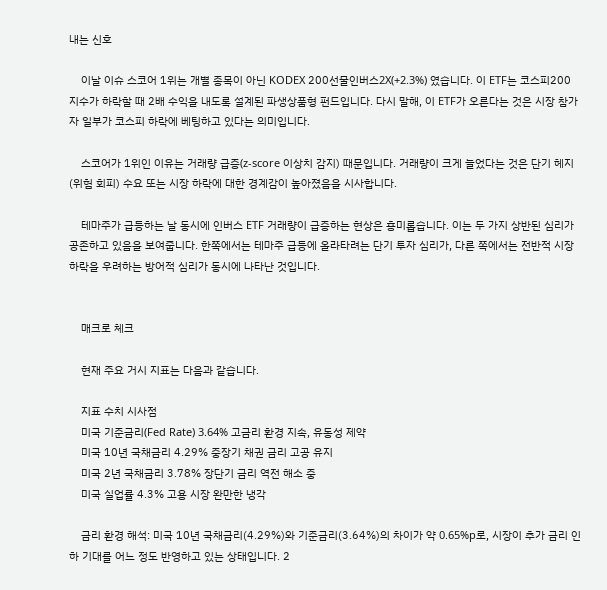내는 신호

    이날 이슈 스코어 1위는 개별 종목이 아닌 KODEX 200선물인버스2X(+2.3%) 였습니다. 이 ETF는 코스피200 지수가 하락할 때 2배 수익을 내도록 설계된 파생상품형 펀드입니다. 다시 말해, 이 ETF가 오른다는 것은 시장 참가자 일부가 코스피 하락에 베팅하고 있다는 의미입니다.

    스코어가 1위인 이유는 거래량 급증(z-score 이상치 감지) 때문입니다. 거래량이 크게 늘었다는 것은 단기 헤지(위험 회피) 수요 또는 시장 하락에 대한 경계감이 높아졌음을 시사합니다.

    테마주가 급등하는 날 동시에 인버스 ETF 거래량이 급증하는 현상은 흥미롭습니다. 이는 두 가지 상반된 심리가 공존하고 있음을 보여줍니다. 한쪽에서는 테마주 급등에 올라타려는 단기 투자 심리가, 다른 쪽에서는 전반적 시장 하락을 우려하는 방어적 심리가 동시에 나타난 것입니다.


    매크로 체크

    현재 주요 거시 지표는 다음과 같습니다.

    지표 수치 시사점
    미국 기준금리(Fed Rate) 3.64% 고금리 환경 지속, 유동성 제약
    미국 10년 국채금리 4.29% 중장기 채권 금리 고공 유지
    미국 2년 국채금리 3.78% 장단기 금리 역전 해소 중
    미국 실업률 4.3% 고용 시장 완만한 냉각

    금리 환경 해석: 미국 10년 국채금리(4.29%)와 기준금리(3.64%)의 차이가 약 0.65%p로, 시장이 추가 금리 인하 기대를 어느 정도 반영하고 있는 상태입니다. 2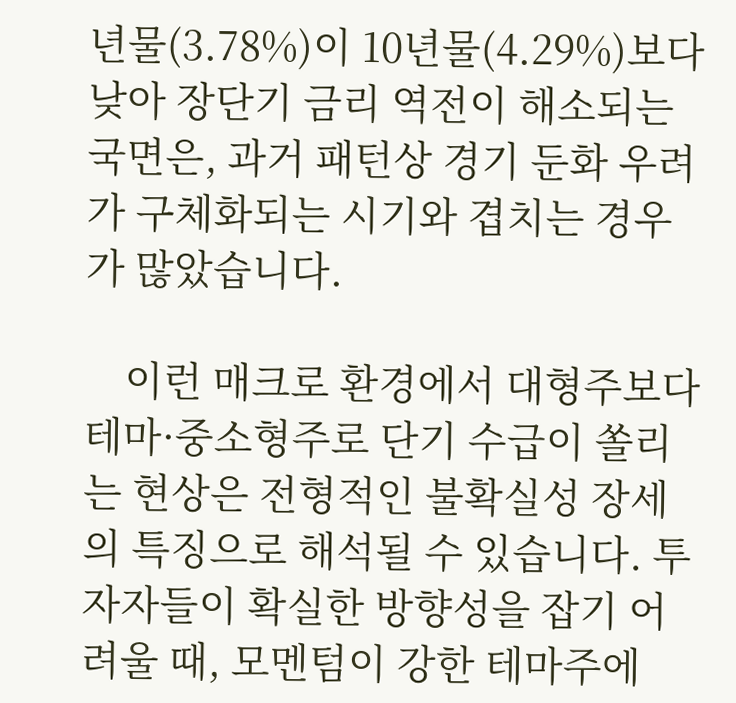년물(3.78%)이 10년물(4.29%)보다 낮아 장단기 금리 역전이 해소되는 국면은, 과거 패턴상 경기 둔화 우려가 구체화되는 시기와 겹치는 경우가 많았습니다.

    이런 매크로 환경에서 대형주보다 테마·중소형주로 단기 수급이 쏠리는 현상은 전형적인 불확실성 장세의 특징으로 해석될 수 있습니다. 투자자들이 확실한 방향성을 잡기 어려울 때, 모멘텀이 강한 테마주에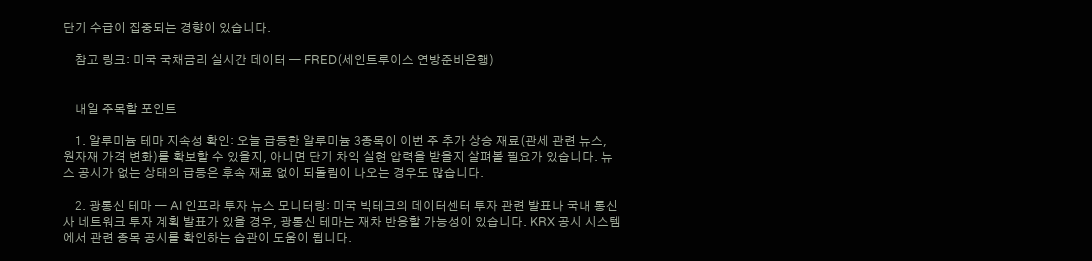단기 수급이 집중되는 경향이 있습니다.

    참고 링크: 미국 국채금리 실시간 데이터 — FRED(세인트루이스 연방준비은행)


    내일 주목할 포인트

    1. 알루미늄 테마 지속성 확인: 오늘 급등한 알루미늄 3종목이 이번 주 추가 상승 재료(관세 관련 뉴스, 원자재 가격 변화)를 확보할 수 있을지, 아니면 단기 차익 실현 압력을 받을지 살펴볼 필요가 있습니다. 뉴스 공시가 없는 상태의 급등은 후속 재료 없이 되돌림이 나오는 경우도 많습니다.

    2. 광통신 테마 — AI 인프라 투자 뉴스 모니터링: 미국 빅테크의 데이터센터 투자 관련 발표나 국내 통신사 네트워크 투자 계획 발표가 있을 경우, 광통신 테마는 재차 반응할 가능성이 있습니다. KRX 공시 시스템에서 관련 종목 공시를 확인하는 습관이 도움이 됩니다.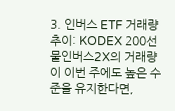3. 인버스 ETF 거래량 추이: KODEX 200선물인버스2X의 거래량이 이번 주에도 높은 수준을 유지한다면,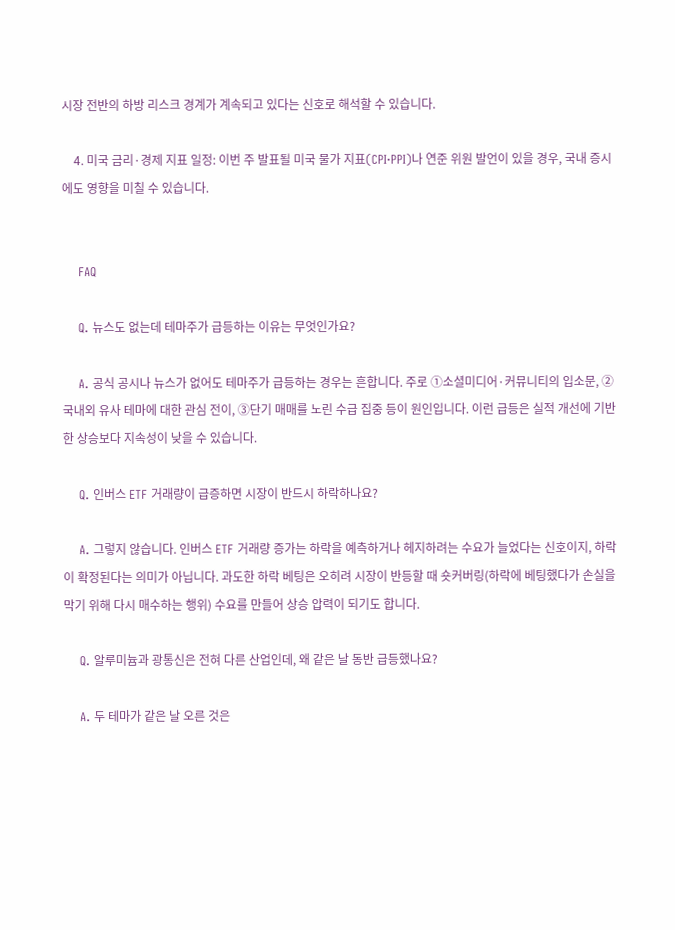시장 전반의 하방 리스크 경계가 계속되고 있다는 신호로 해석할 수 있습니다.

    4. 미국 금리·경제 지표 일정: 이번 주 발표될 미국 물가 지표(CPI·PPI)나 연준 위원 발언이 있을 경우, 국내 증시에도 영향을 미칠 수 있습니다.


    FAQ

    Q. 뉴스도 없는데 테마주가 급등하는 이유는 무엇인가요?

    A. 공식 공시나 뉴스가 없어도 테마주가 급등하는 경우는 흔합니다. 주로 ①소셜미디어·커뮤니티의 입소문, ②국내외 유사 테마에 대한 관심 전이, ③단기 매매를 노린 수급 집중 등이 원인입니다. 이런 급등은 실적 개선에 기반한 상승보다 지속성이 낮을 수 있습니다.

    Q. 인버스 ETF 거래량이 급증하면 시장이 반드시 하락하나요?

    A. 그렇지 않습니다. 인버스 ETF 거래량 증가는 하락을 예측하거나 헤지하려는 수요가 늘었다는 신호이지, 하락이 확정된다는 의미가 아닙니다. 과도한 하락 베팅은 오히려 시장이 반등할 때 숏커버링(하락에 베팅했다가 손실을 막기 위해 다시 매수하는 행위) 수요를 만들어 상승 압력이 되기도 합니다.

    Q. 알루미늄과 광통신은 전혀 다른 산업인데, 왜 같은 날 동반 급등했나요?

    A. 두 테마가 같은 날 오른 것은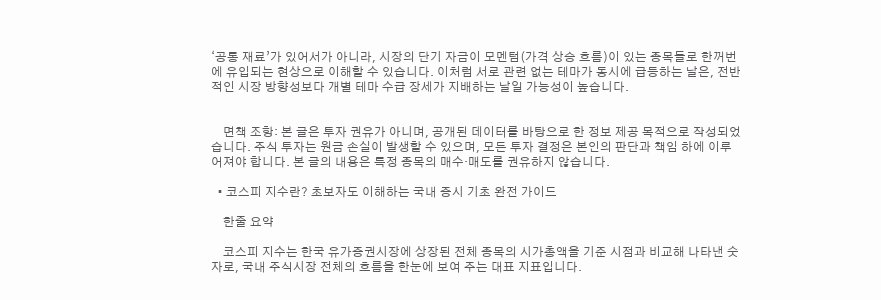‘공통 재료’가 있어서가 아니라, 시장의 단기 자금이 모멘텀(가격 상승 흐름)이 있는 종목들로 한꺼번에 유입되는 현상으로 이해할 수 있습니다. 이처럼 서로 관련 없는 테마가 동시에 급등하는 날은, 전반적인 시장 방향성보다 개별 테마 수급 장세가 지배하는 날일 가능성이 높습니다.


    면책 조항: 본 글은 투자 권유가 아니며, 공개된 데이터를 바탕으로 한 정보 제공 목적으로 작성되었습니다. 주식 투자는 원금 손실이 발생할 수 있으며, 모든 투자 결정은 본인의 판단과 책임 하에 이루어져야 합니다. 본 글의 내용은 특정 종목의 매수·매도를 권유하지 않습니다.

  • 코스피 지수란? 초보자도 이해하는 국내 증시 기초 완전 가이드

    한줄 요약

    코스피 지수는 한국 유가증권시장에 상장된 전체 종목의 시가총액을 기준 시점과 비교해 나타낸 숫자로, 국내 주식시장 전체의 흐름을 한눈에 보여 주는 대표 지표입니다.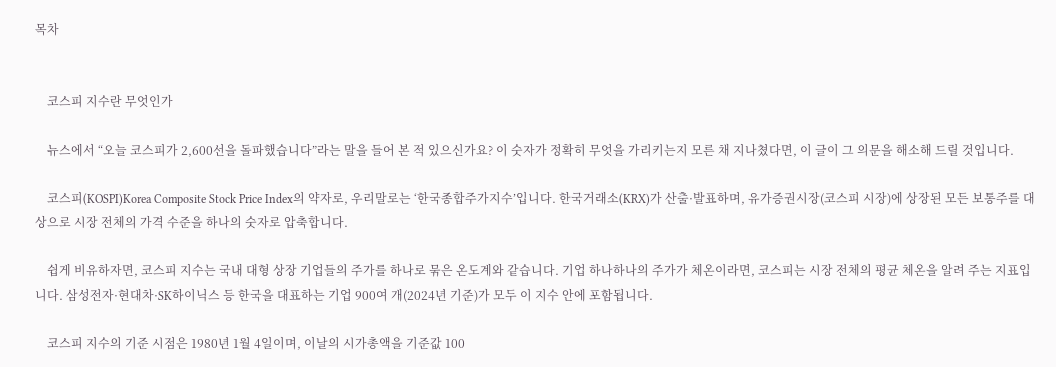목차


    코스피 지수란 무엇인가

    뉴스에서 “오늘 코스피가 2,600선을 돌파했습니다”라는 말을 들어 본 적 있으신가요? 이 숫자가 정확히 무엇을 가리키는지 모른 채 지나쳤다면, 이 글이 그 의문을 해소해 드릴 것입니다.

    코스피(KOSPI)Korea Composite Stock Price Index의 약자로, 우리말로는 ‘한국종합주가지수’입니다. 한국거래소(KRX)가 산출·발표하며, 유가증권시장(코스피 시장)에 상장된 모든 보통주를 대상으로 시장 전체의 가격 수준을 하나의 숫자로 압축합니다.

    쉽게 비유하자면, 코스피 지수는 국내 대형 상장 기업들의 주가를 하나로 묶은 온도계와 같습니다. 기업 하나하나의 주가가 체온이라면, 코스피는 시장 전체의 평균 체온을 알려 주는 지표입니다. 삼성전자·현대차·SK하이닉스 등 한국을 대표하는 기업 900여 개(2024년 기준)가 모두 이 지수 안에 포함됩니다.

    코스피 지수의 기준 시점은 1980년 1월 4일이며, 이날의 시가총액을 기준값 100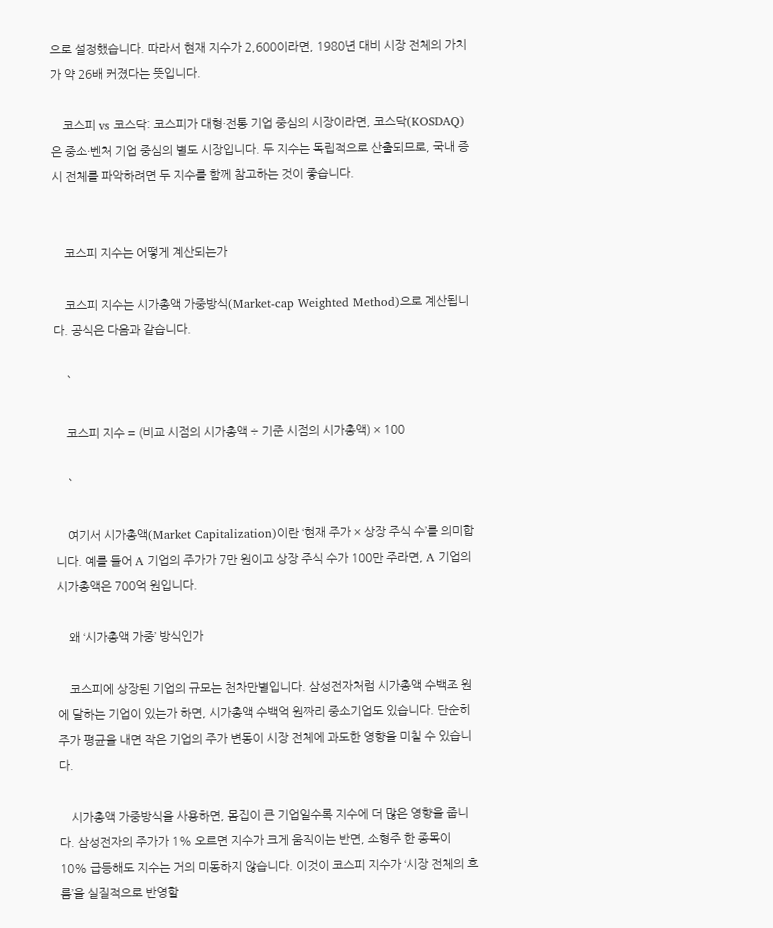으로 설정했습니다. 따라서 현재 지수가 2,600이라면, 1980년 대비 시장 전체의 가치가 약 26배 커졌다는 뜻입니다.

    코스피 vs 코스닥: 코스피가 대형·전통 기업 중심의 시장이라면, 코스닥(KOSDAQ)은 중소·벤처 기업 중심의 별도 시장입니다. 두 지수는 독립적으로 산출되므로, 국내 증시 전체를 파악하려면 두 지수를 함께 참고하는 것이 좋습니다.


    코스피 지수는 어떻게 계산되는가

    코스피 지수는 시가총액 가중방식(Market-cap Weighted Method)으로 계산됩니다. 공식은 다음과 같습니다.

    `

    코스피 지수 = (비교 시점의 시가총액 ÷ 기준 시점의 시가총액) × 100

    `

    여기서 시가총액(Market Capitalization)이란 ‘현재 주가 × 상장 주식 수’를 의미합니다. 예를 들어 A 기업의 주가가 7만 원이고 상장 주식 수가 100만 주라면, A 기업의 시가총액은 700억 원입니다.

    왜 ‘시가총액 가중’ 방식인가

    코스피에 상장된 기업의 규모는 천차만별입니다. 삼성전자처럼 시가총액 수백조 원에 달하는 기업이 있는가 하면, 시가총액 수백억 원짜리 중소기업도 있습니다. 단순히 주가 평균을 내면 작은 기업의 주가 변동이 시장 전체에 과도한 영향을 미칠 수 있습니다.

    시가총액 가중방식을 사용하면, 몸집이 큰 기업일수록 지수에 더 많은 영향을 줍니다. 삼성전자의 주가가 1% 오르면 지수가 크게 움직이는 반면, 소형주 한 종목이 10% 급등해도 지수는 거의 미동하지 않습니다. 이것이 코스피 지수가 ‘시장 전체의 흐름’을 실질적으로 반영할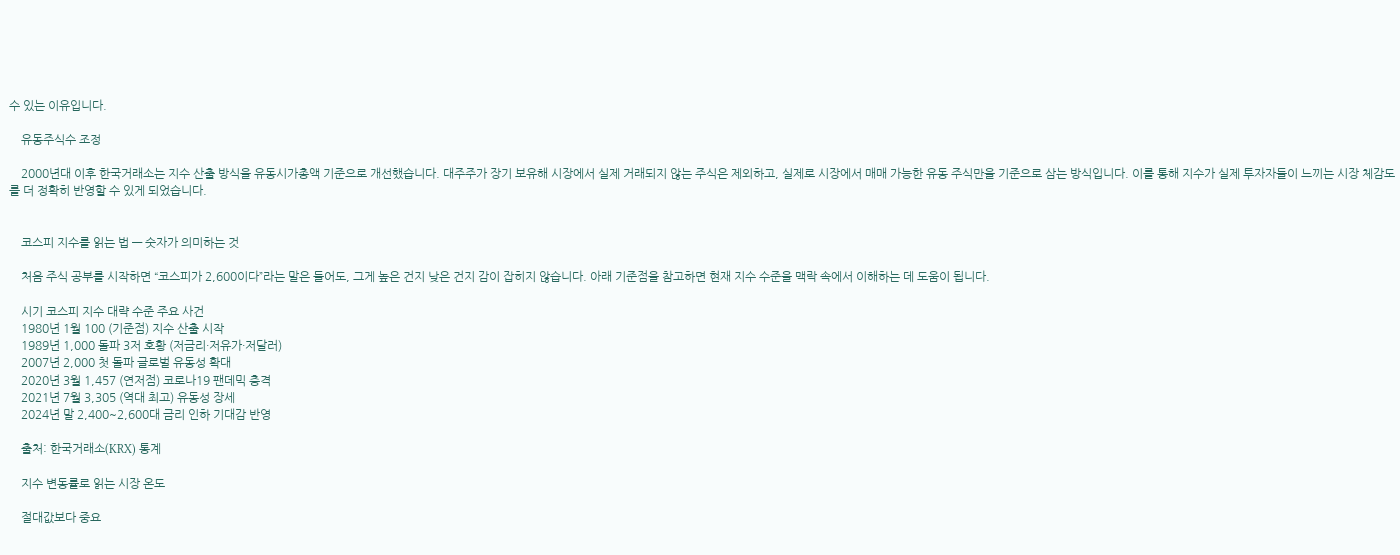수 있는 이유입니다.

    유동주식수 조정

    2000년대 이후 한국거래소는 지수 산출 방식을 유동시가총액 기준으로 개선했습니다. 대주주가 장기 보유해 시장에서 실제 거래되지 않는 주식은 제외하고, 실제로 시장에서 매매 가능한 유동 주식만을 기준으로 삼는 방식입니다. 이를 통해 지수가 실제 투자자들이 느끼는 시장 체감도를 더 정확히 반영할 수 있게 되었습니다.


    코스피 지수를 읽는 법 — 숫자가 의미하는 것

    처음 주식 공부를 시작하면 “코스피가 2,600이다”라는 말은 들어도, 그게 높은 건지 낮은 건지 감이 잡히지 않습니다. 아래 기준점을 참고하면 현재 지수 수준을 맥락 속에서 이해하는 데 도움이 됩니다.

    시기 코스피 지수 대략 수준 주요 사건
    1980년 1월 100 (기준점) 지수 산출 시작
    1989년 1,000 돌파 3저 호황 (저금리·저유가·저달러)
    2007년 2,000 첫 돌파 글로벌 유동성 확대
    2020년 3월 1,457 (연저점) 코로나19 팬데믹 충격
    2021년 7월 3,305 (역대 최고) 유동성 장세
    2024년 말 2,400~2,600대 금리 인하 기대감 반영

    출처: 한국거래소(KRX) 통계

    지수 변동률로 읽는 시장 온도

    절대값보다 중요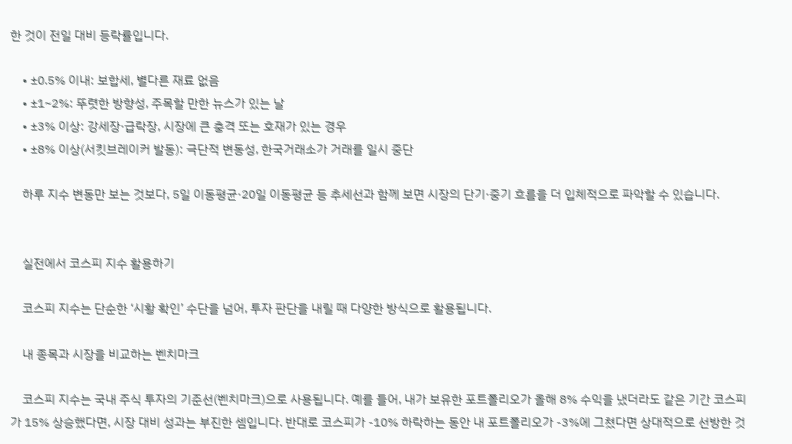한 것이 전일 대비 등락률입니다.

    • ±0.5% 이내: 보합세, 별다른 재료 없음
    • ±1~2%: 뚜렷한 방향성, 주목할 만한 뉴스가 있는 날
    • ±3% 이상: 강세장·급락장, 시장에 큰 충격 또는 호재가 있는 경우
    • ±8% 이상(서킷브레이커 발동): 극단적 변동성, 한국거래소가 거래를 일시 중단

    하루 지수 변동만 보는 것보다, 5일 이동평균·20일 이동평균 등 추세선과 함께 보면 시장의 단기·중기 흐름을 더 입체적으로 파악할 수 있습니다.


    실전에서 코스피 지수 활용하기

    코스피 지수는 단순한 ‘시황 확인’ 수단을 넘어, 투자 판단을 내릴 때 다양한 방식으로 활용됩니다.

    내 종목과 시장을 비교하는 벤치마크

    코스피 지수는 국내 주식 투자의 기준선(벤치마크)으로 사용됩니다. 예를 들어, 내가 보유한 포트폴리오가 올해 8% 수익을 냈더라도 같은 기간 코스피가 15% 상승했다면, 시장 대비 성과는 부진한 셈입니다. 반대로 코스피가 -10% 하락하는 동안 내 포트폴리오가 -3%에 그쳤다면 상대적으로 선방한 것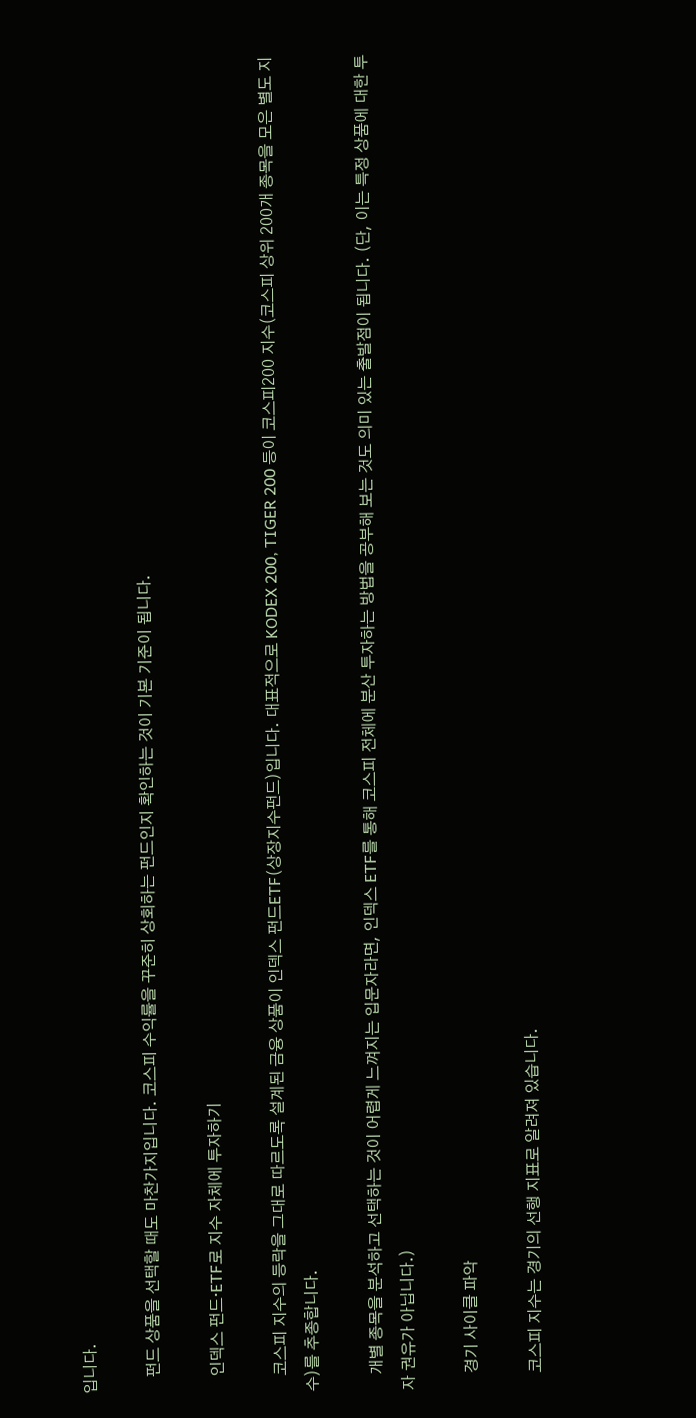입니다.

    펀드 상품을 선택할 때도 마찬가지입니다. 코스피 수익률을 꾸준히 상회하는 펀드인지 확인하는 것이 기본 기준이 됩니다.

    인덱스 펀드·ETF로 지수 자체에 투자하기

    코스피 지수의 등락을 그대로 따르도록 설계된 금융 상품이 인덱스 펀드ETF(상장지수펀드)입니다. 대표적으로 KODEX 200, TIGER 200 등이 코스피200 지수(코스피 상위 200개 종목을 모은 별도 지수)를 추종합니다.

    개별 종목을 분석하고 선택하는 것이 어렵게 느껴지는 입문자라면, 인덱스 ETF를 통해 코스피 전체에 분산 투자하는 방법을 공부해 보는 것도 의미 있는 출발점이 됩니다. (단, 이는 특정 상품에 대한 투자 권유가 아닙니다.)

    경기 사이클 파악

    코스피 지수는 경기의 선행 지표로 알려져 있습니다.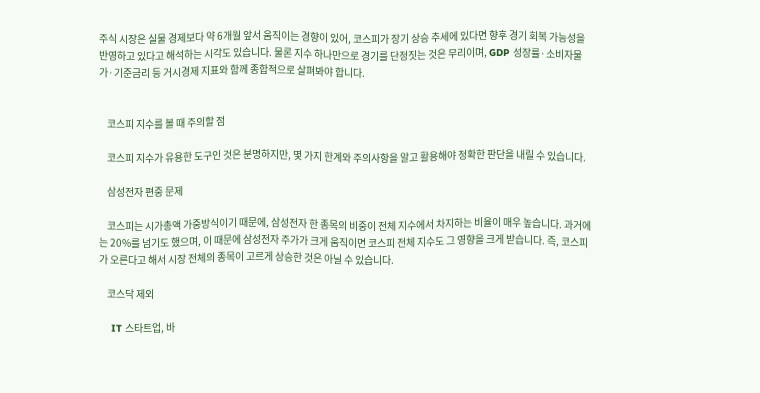주식 시장은 실물 경제보다 약 6개월 앞서 움직이는 경향이 있어, 코스피가 장기 상승 추세에 있다면 향후 경기 회복 가능성을 반영하고 있다고 해석하는 시각도 있습니다. 물론 지수 하나만으로 경기를 단정짓는 것은 무리이며, GDP 성장률·소비자물가·기준금리 등 거시경제 지표와 함께 종합적으로 살펴봐야 합니다.


    코스피 지수를 볼 때 주의할 점

    코스피 지수가 유용한 도구인 것은 분명하지만, 몇 가지 한계와 주의사항을 알고 활용해야 정확한 판단을 내릴 수 있습니다.

    삼성전자 편중 문제

    코스피는 시가총액 가중방식이기 때문에, 삼성전자 한 종목의 비중이 전체 지수에서 차지하는 비율이 매우 높습니다. 과거에는 20%를 넘기도 했으며, 이 때문에 삼성전자 주가가 크게 움직이면 코스피 전체 지수도 그 영향을 크게 받습니다. 즉, 코스피가 오른다고 해서 시장 전체의 종목이 고르게 상승한 것은 아닐 수 있습니다.

    코스닥 제외

    IT 스타트업, 바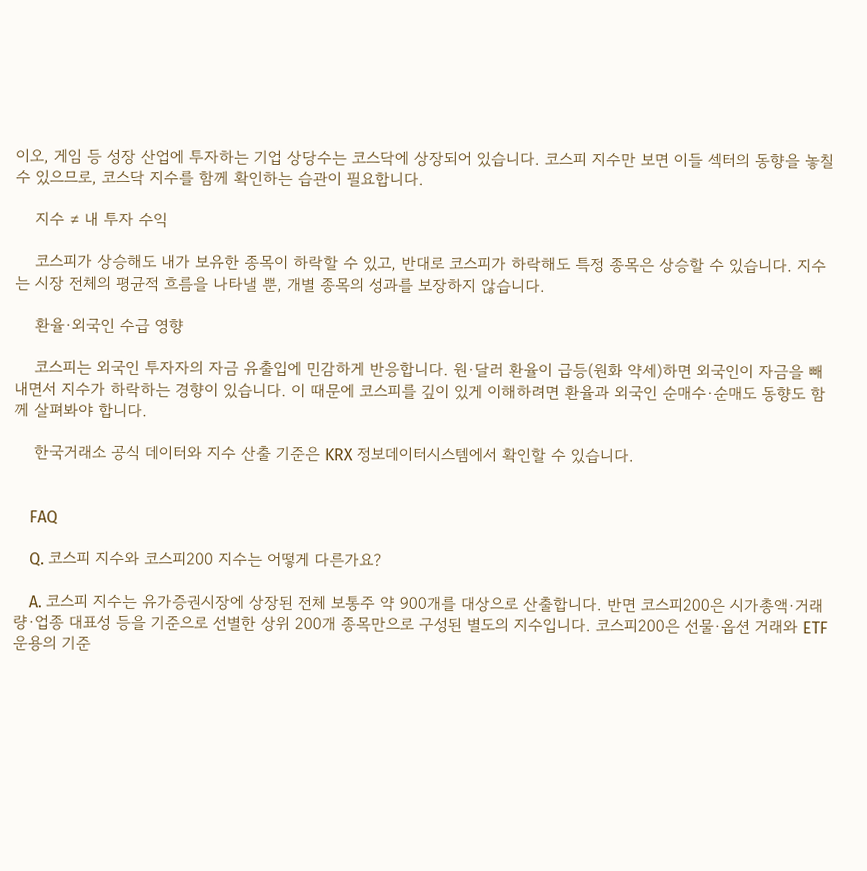이오, 게임 등 성장 산업에 투자하는 기업 상당수는 코스닥에 상장되어 있습니다. 코스피 지수만 보면 이들 섹터의 동향을 놓칠 수 있으므로, 코스닥 지수를 함께 확인하는 습관이 필요합니다.

    지수 ≠ 내 투자 수익

    코스피가 상승해도 내가 보유한 종목이 하락할 수 있고, 반대로 코스피가 하락해도 특정 종목은 상승할 수 있습니다. 지수는 시장 전체의 평균적 흐름을 나타낼 뿐, 개별 종목의 성과를 보장하지 않습니다.

    환율·외국인 수급 영향

    코스피는 외국인 투자자의 자금 유출입에 민감하게 반응합니다. 원·달러 환율이 급등(원화 약세)하면 외국인이 자금을 빼내면서 지수가 하락하는 경향이 있습니다. 이 때문에 코스피를 깊이 있게 이해하려면 환율과 외국인 순매수·순매도 동향도 함께 살펴봐야 합니다.

    한국거래소 공식 데이터와 지수 산출 기준은 KRX 정보데이터시스템에서 확인할 수 있습니다.


    FAQ

    Q. 코스피 지수와 코스피200 지수는 어떻게 다른가요?

    A. 코스피 지수는 유가증권시장에 상장된 전체 보통주 약 900개를 대상으로 산출합니다. 반면 코스피200은 시가총액·거래량·업종 대표성 등을 기준으로 선별한 상위 200개 종목만으로 구성된 별도의 지수입니다. 코스피200은 선물·옵션 거래와 ETF 운용의 기준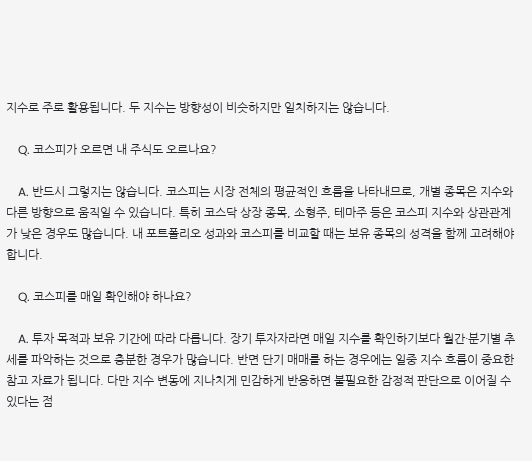지수로 주로 활용됩니다. 두 지수는 방향성이 비슷하지만 일치하지는 않습니다.

    Q. 코스피가 오르면 내 주식도 오르나요?

    A. 반드시 그렇지는 않습니다. 코스피는 시장 전체의 평균적인 흐름을 나타내므로, 개별 종목은 지수와 다른 방향으로 움직일 수 있습니다. 특히 코스닥 상장 종목, 소형주, 테마주 등은 코스피 지수와 상관관계가 낮은 경우도 많습니다. 내 포트폴리오 성과와 코스피를 비교할 때는 보유 종목의 성격을 함께 고려해야 합니다.

    Q. 코스피를 매일 확인해야 하나요?

    A. 투자 목적과 보유 기간에 따라 다릅니다. 장기 투자자라면 매일 지수를 확인하기보다 월간·분기별 추세를 파악하는 것으로 충분한 경우가 많습니다. 반면 단기 매매를 하는 경우에는 일중 지수 흐름이 중요한 참고 자료가 됩니다. 다만 지수 변동에 지나치게 민감하게 반응하면 불필요한 감정적 판단으로 이어질 수 있다는 점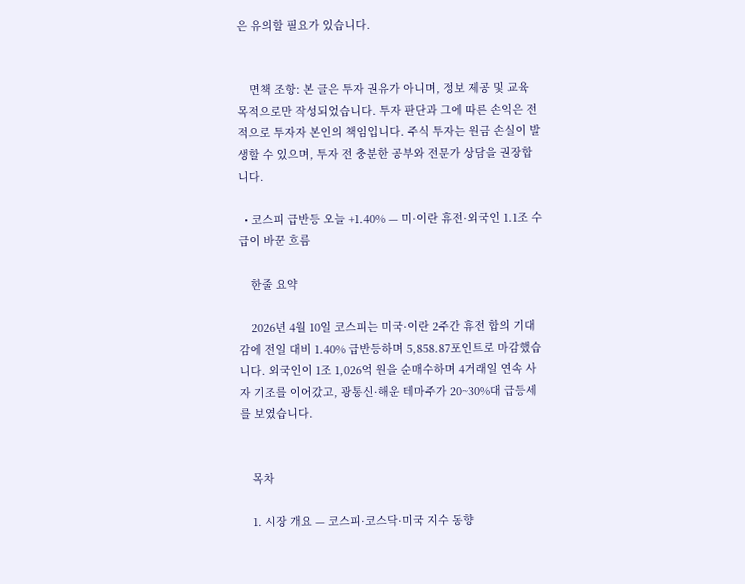은 유의할 필요가 있습니다.


    면책 조항: 본 글은 투자 권유가 아니며, 정보 제공 및 교육 목적으로만 작성되었습니다. 투자 판단과 그에 따른 손익은 전적으로 투자자 본인의 책임입니다. 주식 투자는 원금 손실이 발생할 수 있으며, 투자 전 충분한 공부와 전문가 상담을 권장합니다.

  • 코스피 급반등 오늘 +1.40% — 미·이란 휴전·외국인 1.1조 수급이 바꾼 흐름

    한줄 요약

    2026년 4월 10일 코스피는 미국·이란 2주간 휴전 합의 기대감에 전일 대비 1.40% 급반등하며 5,858.87포인트로 마감했습니다. 외국인이 1조 1,026억 원을 순매수하며 4거래일 연속 사자 기조를 이어갔고, 광통신·해운 테마주가 20~30%대 급등세를 보였습니다.


    목차

    1. 시장 개요 — 코스피·코스닥·미국 지수 동향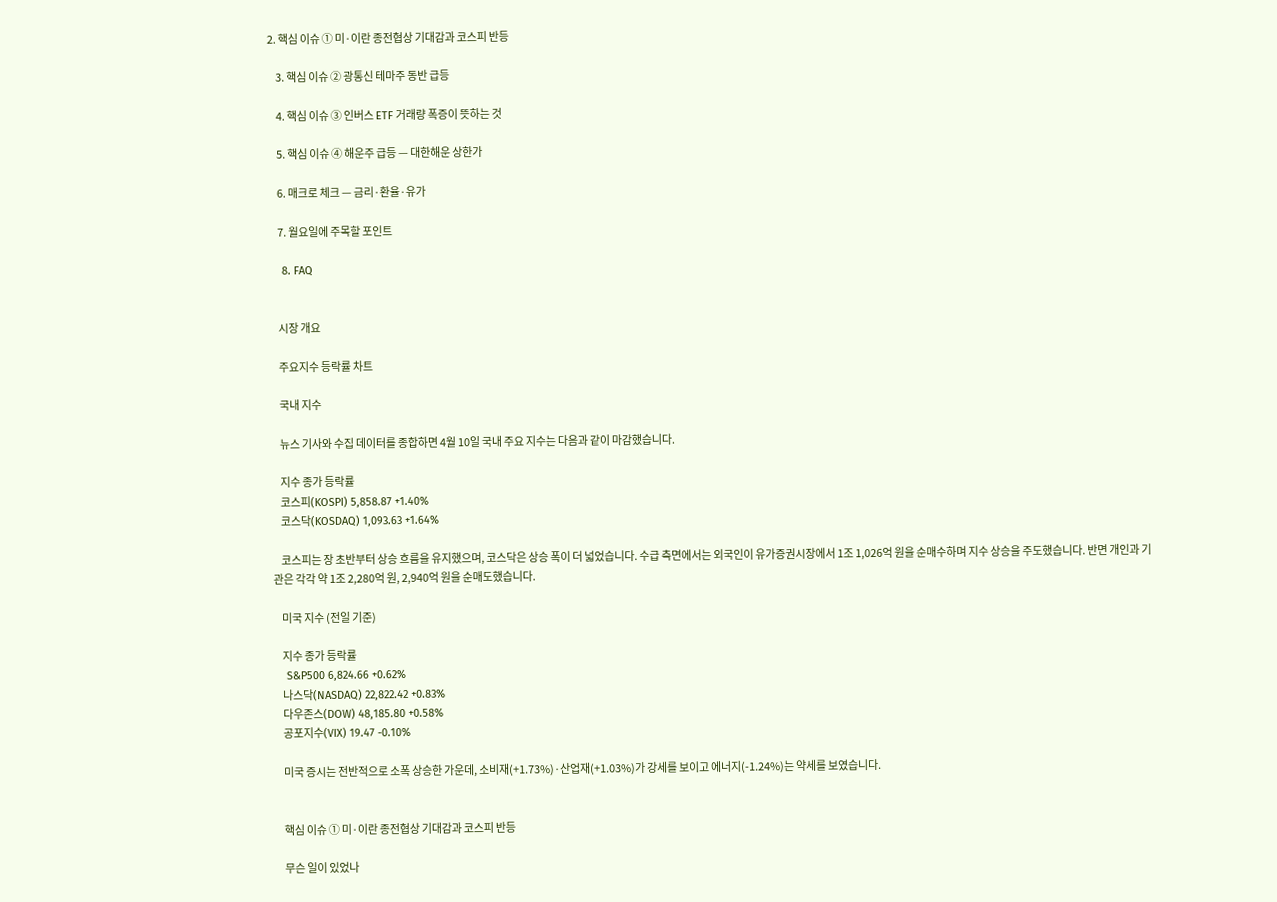2. 핵심 이슈 ① 미·이란 종전협상 기대감과 코스피 반등

    3. 핵심 이슈 ② 광통신 테마주 동반 급등

    4. 핵심 이슈 ③ 인버스 ETF 거래량 폭증이 뜻하는 것

    5. 핵심 이슈 ④ 해운주 급등 — 대한해운 상한가

    6. 매크로 체크 — 금리·환율·유가

    7. 월요일에 주목할 포인트

    8. FAQ


    시장 개요

    주요지수 등락률 차트

    국내 지수

    뉴스 기사와 수집 데이터를 종합하면 4월 10일 국내 주요 지수는 다음과 같이 마감했습니다.

    지수 종가 등락률
    코스피(KOSPI) 5,858.87 +1.40%
    코스닥(KOSDAQ) 1,093.63 +1.64%

    코스피는 장 초반부터 상승 흐름을 유지했으며, 코스닥은 상승 폭이 더 넓었습니다. 수급 측면에서는 외국인이 유가증권시장에서 1조 1,026억 원을 순매수하며 지수 상승을 주도했습니다. 반면 개인과 기관은 각각 약 1조 2,280억 원, 2,940억 원을 순매도했습니다.

    미국 지수 (전일 기준)

    지수 종가 등락률
    S&P500 6,824.66 +0.62%
    나스닥(NASDAQ) 22,822.42 +0.83%
    다우존스(DOW) 48,185.80 +0.58%
    공포지수(VIX) 19.47 -0.10%

    미국 증시는 전반적으로 소폭 상승한 가운데, 소비재(+1.73%)·산업재(+1.03%)가 강세를 보이고 에너지(-1.24%)는 약세를 보였습니다.


    핵심 이슈 ① 미·이란 종전협상 기대감과 코스피 반등

    무슨 일이 있었나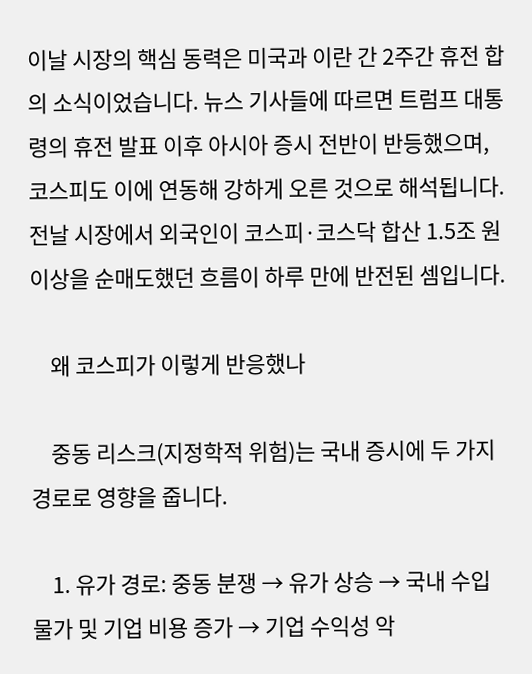이날 시장의 핵심 동력은 미국과 이란 간 2주간 휴전 합의 소식이었습니다. 뉴스 기사들에 따르면 트럼프 대통령의 휴전 발표 이후 아시아 증시 전반이 반등했으며, 코스피도 이에 연동해 강하게 오른 것으로 해석됩니다. 전날 시장에서 외국인이 코스피·코스닥 합산 1.5조 원 이상을 순매도했던 흐름이 하루 만에 반전된 셈입니다.

    왜 코스피가 이렇게 반응했나

    중동 리스크(지정학적 위험)는 국내 증시에 두 가지 경로로 영향을 줍니다.

    1. 유가 경로: 중동 분쟁 → 유가 상승 → 국내 수입 물가 및 기업 비용 증가 → 기업 수익성 악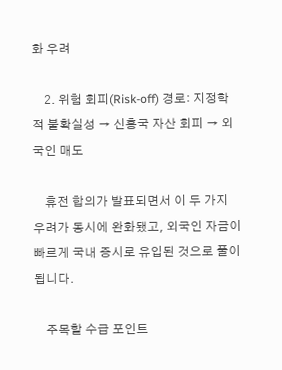화 우려

    2. 위험 회피(Risk-off) 경로: 지정학적 불확실성 → 신흥국 자산 회피 → 외국인 매도

    휴전 합의가 발표되면서 이 두 가지 우려가 동시에 완화됐고, 외국인 자금이 빠르게 국내 증시로 유입된 것으로 풀이됩니다.

    주목할 수급 포인트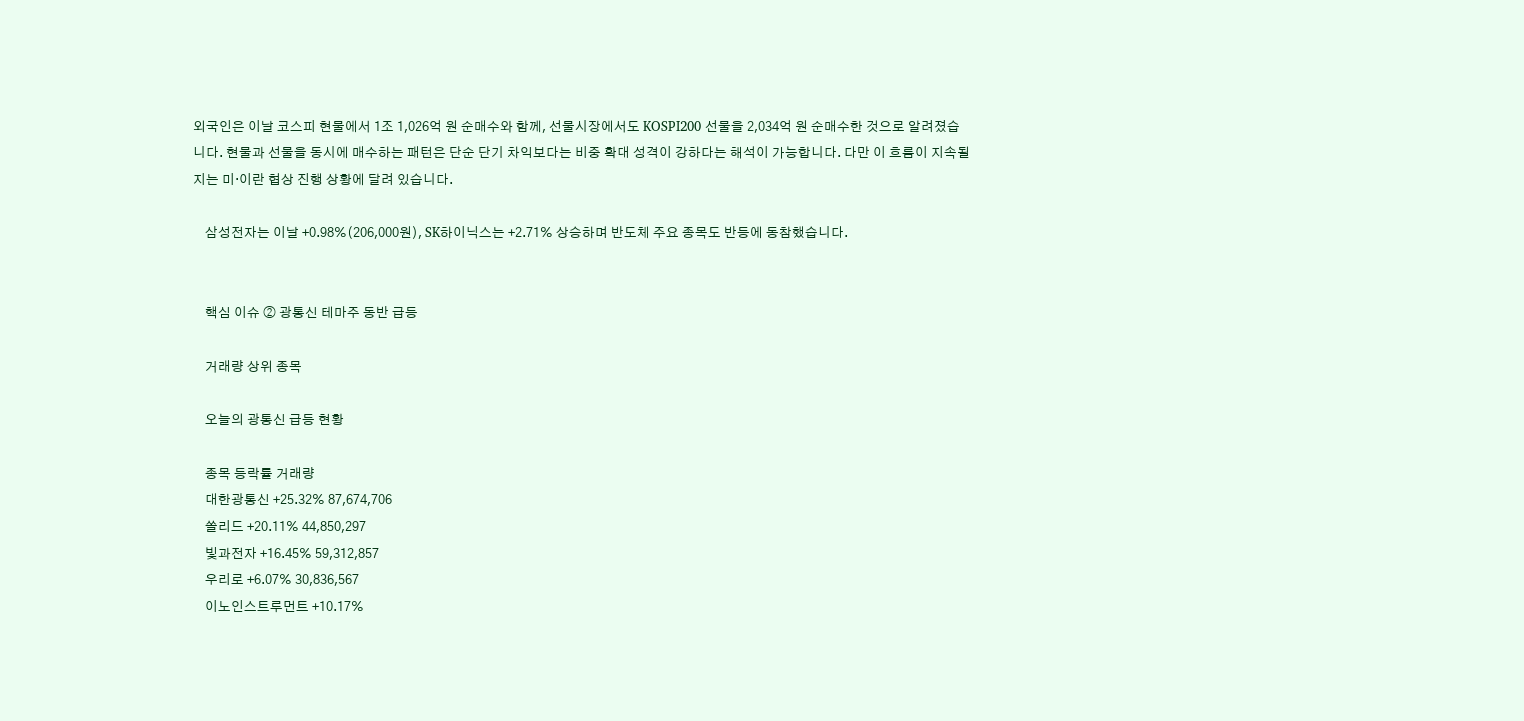외국인은 이날 코스피 현물에서 1조 1,026억 원 순매수와 함께, 선물시장에서도 KOSPI200 선물을 2,034억 원 순매수한 것으로 알려졌습니다. 현물과 선물을 동시에 매수하는 패턴은 단순 단기 차익보다는 비중 확대 성격이 강하다는 해석이 가능합니다. 다만 이 흐름이 지속될지는 미·이란 협상 진행 상황에 달려 있습니다.

    삼성전자는 이날 +0.98%(206,000원), SK하이닉스는 +2.71% 상승하며 반도체 주요 종목도 반등에 동참했습니다.


    핵심 이슈 ② 광통신 테마주 동반 급등

    거래량 상위 종목

    오늘의 광통신 급등 현황

    종목 등락률 거래량
    대한광통신 +25.32% 87,674,706
    쏠리드 +20.11% 44,850,297
    빛과전자 +16.45% 59,312,857
    우리로 +6.07% 30,836,567
    이노인스트루먼트 +10.17%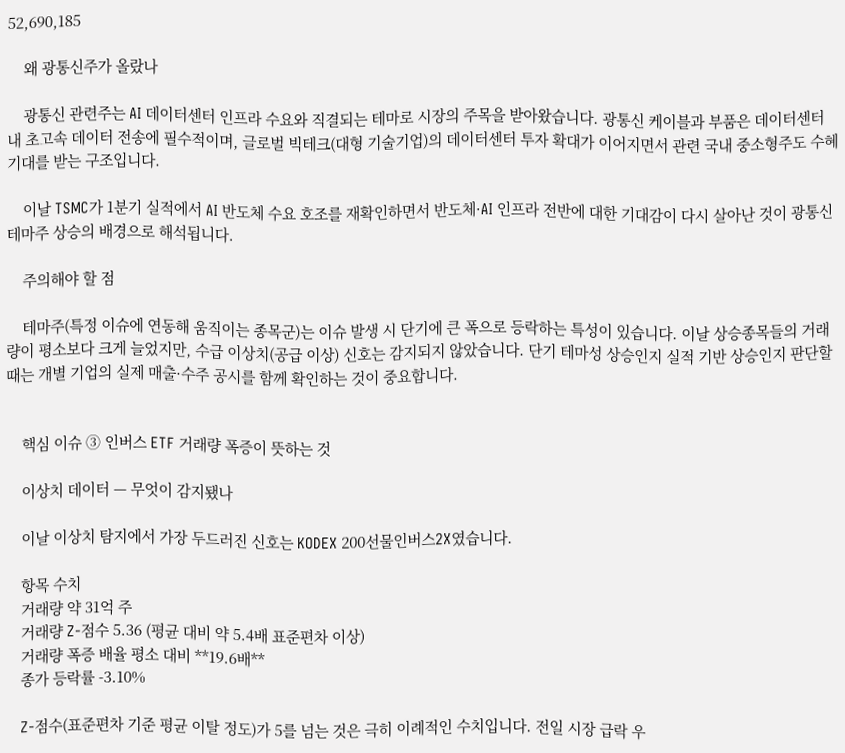52,690,185

    왜 광통신주가 올랐나

    광통신 관련주는 AI 데이터센터 인프라 수요와 직결되는 테마로 시장의 주목을 받아왔습니다. 광통신 케이블과 부품은 데이터센터 내 초고속 데이터 전송에 필수적이며, 글로벌 빅테크(대형 기술기업)의 데이터센터 투자 확대가 이어지면서 관련 국내 중소형주도 수혜 기대를 받는 구조입니다.

    이날 TSMC가 1분기 실적에서 AI 반도체 수요 호조를 재확인하면서 반도체·AI 인프라 전반에 대한 기대감이 다시 살아난 것이 광통신 테마주 상승의 배경으로 해석됩니다.

    주의해야 할 점

    테마주(특정 이슈에 연동해 움직이는 종목군)는 이슈 발생 시 단기에 큰 폭으로 등락하는 특성이 있습니다. 이날 상승종목들의 거래량이 평소보다 크게 늘었지만, 수급 이상치(공급 이상) 신호는 감지되지 않았습니다. 단기 테마성 상승인지 실적 기반 상승인지 판단할 때는 개별 기업의 실제 매출·수주 공시를 함께 확인하는 것이 중요합니다.


    핵심 이슈 ③ 인버스 ETF 거래량 폭증이 뜻하는 것

    이상치 데이터 — 무엇이 감지됐나

    이날 이상치 탐지에서 가장 두드러진 신호는 KODEX 200선물인버스2X였습니다.

    항목 수치
    거래량 약 31억 주
    거래량 Z-점수 5.36 (평균 대비 약 5.4배 표준편차 이상)
    거래량 폭증 배율 평소 대비 **19.6배**
    종가 등락률 -3.10%

    Z-점수(표준편차 기준 평균 이탈 정도)가 5를 넘는 것은 극히 이례적인 수치입니다. 전일 시장 급락 우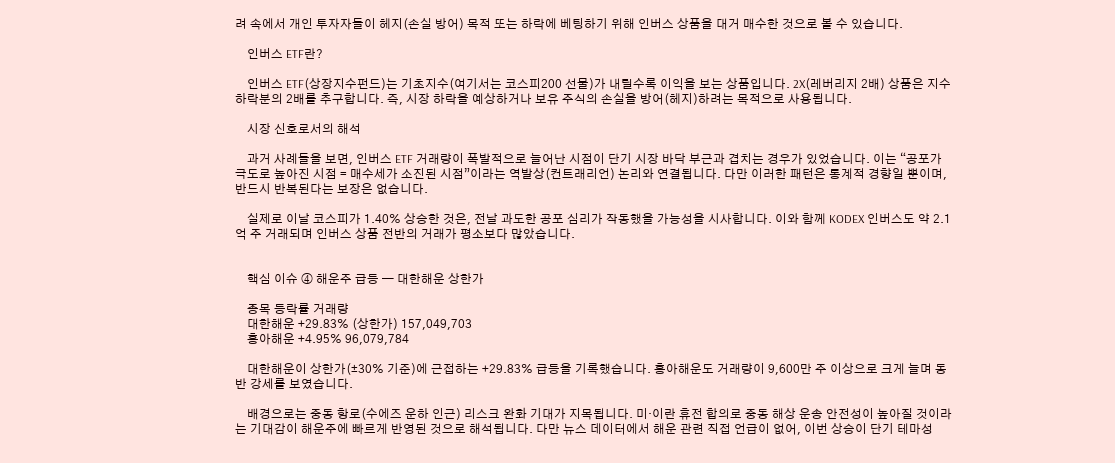려 속에서 개인 투자자들이 헤지(손실 방어) 목적 또는 하락에 베팅하기 위해 인버스 상품을 대거 매수한 것으로 볼 수 있습니다.

    인버스 ETF란?

    인버스 ETF(상장지수펀드)는 기초지수(여기서는 코스피200 선물)가 내릴수록 이익을 보는 상품입니다. 2X(레버리지 2배) 상품은 지수 하락분의 2배를 추구합니다. 즉, 시장 하락을 예상하거나 보유 주식의 손실을 방어(헤지)하려는 목적으로 사용됩니다.

    시장 신호로서의 해석

    과거 사례들을 보면, 인버스 ETF 거래량이 폭발적으로 늘어난 시점이 단기 시장 바닥 부근과 겹치는 경우가 있었습니다. 이는 “공포가 극도로 높아진 시점 = 매수세가 소진된 시점”이라는 역발상(컨트래리언) 논리와 연결됩니다. 다만 이러한 패턴은 통계적 경향일 뿐이며, 반드시 반복된다는 보장은 없습니다.

    실제로 이날 코스피가 1.40% 상승한 것은, 전날 과도한 공포 심리가 작동했을 가능성을 시사합니다. 이와 함께 KODEX 인버스도 약 2.1억 주 거래되며 인버스 상품 전반의 거래가 평소보다 많았습니다.


    핵심 이슈 ④ 해운주 급등 — 대한해운 상한가

    종목 등락률 거래량
    대한해운 +29.83% (상한가) 157,049,703
    흥아해운 +4.95% 96,079,784

    대한해운이 상한가(±30% 기준)에 근접하는 +29.83% 급등을 기록했습니다. 흥아해운도 거래량이 9,600만 주 이상으로 크게 늘며 동반 강세를 보였습니다.

    배경으로는 중동 항로(수에즈 운하 인근) 리스크 완화 기대가 지목됩니다. 미·이란 휴전 합의로 중동 해상 운송 안전성이 높아질 것이라는 기대감이 해운주에 빠르게 반영된 것으로 해석됩니다. 다만 뉴스 데이터에서 해운 관련 직접 언급이 없어, 이번 상승이 단기 테마성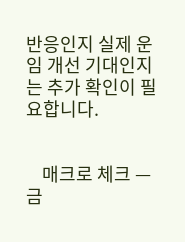반응인지 실제 운임 개선 기대인지는 추가 확인이 필요합니다.


    매크로 체크 — 금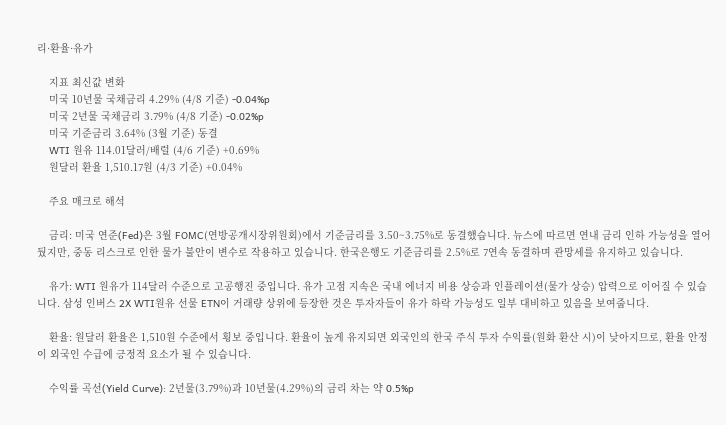리·환율·유가

    지표 최신값 변화
    미국 10년물 국채금리 4.29% (4/8 기준) -0.04%p
    미국 2년물 국채금리 3.79% (4/8 기준) -0.02%p
    미국 기준금리 3.64% (3월 기준) 동결
    WTI 원유 114.01달러/배럴 (4/6 기준) +0.69%
    원달러 환율 1,510.17원 (4/3 기준) +0.04%

    주요 매크로 해석

    금리: 미국 연준(Fed)은 3월 FOMC(연방공개시장위원회)에서 기준금리를 3.50~3.75%로 동결했습니다. 뉴스에 따르면 연내 금리 인하 가능성을 열어뒀지만, 중동 리스크로 인한 물가 불안이 변수로 작용하고 있습니다. 한국은행도 기준금리를 2.5%로 7연속 동결하며 관망세를 유지하고 있습니다.

    유가: WTI 원유가 114달러 수준으로 고공행진 중입니다. 유가 고점 지속은 국내 에너지 비용 상승과 인플레이션(물가 상승) 압력으로 이어질 수 있습니다. 삼성 인버스 2X WTI원유 선물 ETN이 거래량 상위에 등장한 것은 투자자들이 유가 하락 가능성도 일부 대비하고 있음을 보여줍니다.

    환율: 원달러 환율은 1,510원 수준에서 횡보 중입니다. 환율이 높게 유지되면 외국인의 한국 주식 투자 수익률(원화 환산 시)이 낮아지므로, 환율 안정이 외국인 수급에 긍정적 요소가 될 수 있습니다.

    수익률 곡선(Yield Curve): 2년물(3.79%)과 10년물(4.29%)의 금리 차는 약 0.5%p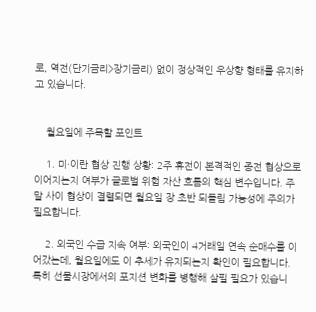로, 역전(단기금리>장기금리) 없이 정상적인 우상향 형태를 유지하고 있습니다.


    월요일에 주목할 포인트

    1. 미·이란 협상 진행 상황: 2주 휴전이 본격적인 종전 협상으로 이어지는지 여부가 글로벌 위험 자산 흐름의 핵심 변수입니다. 주말 사이 협상이 결렬되면 월요일 장 초반 되돌림 가능성에 주의가 필요합니다.

    2. 외국인 수급 지속 여부: 외국인이 4거래일 연속 순매수를 이어갔는데, 월요일에도 이 추세가 유지되는지 확인이 필요합니다. 특히 선물시장에서의 포지션 변화를 병행해 살필 필요가 있습니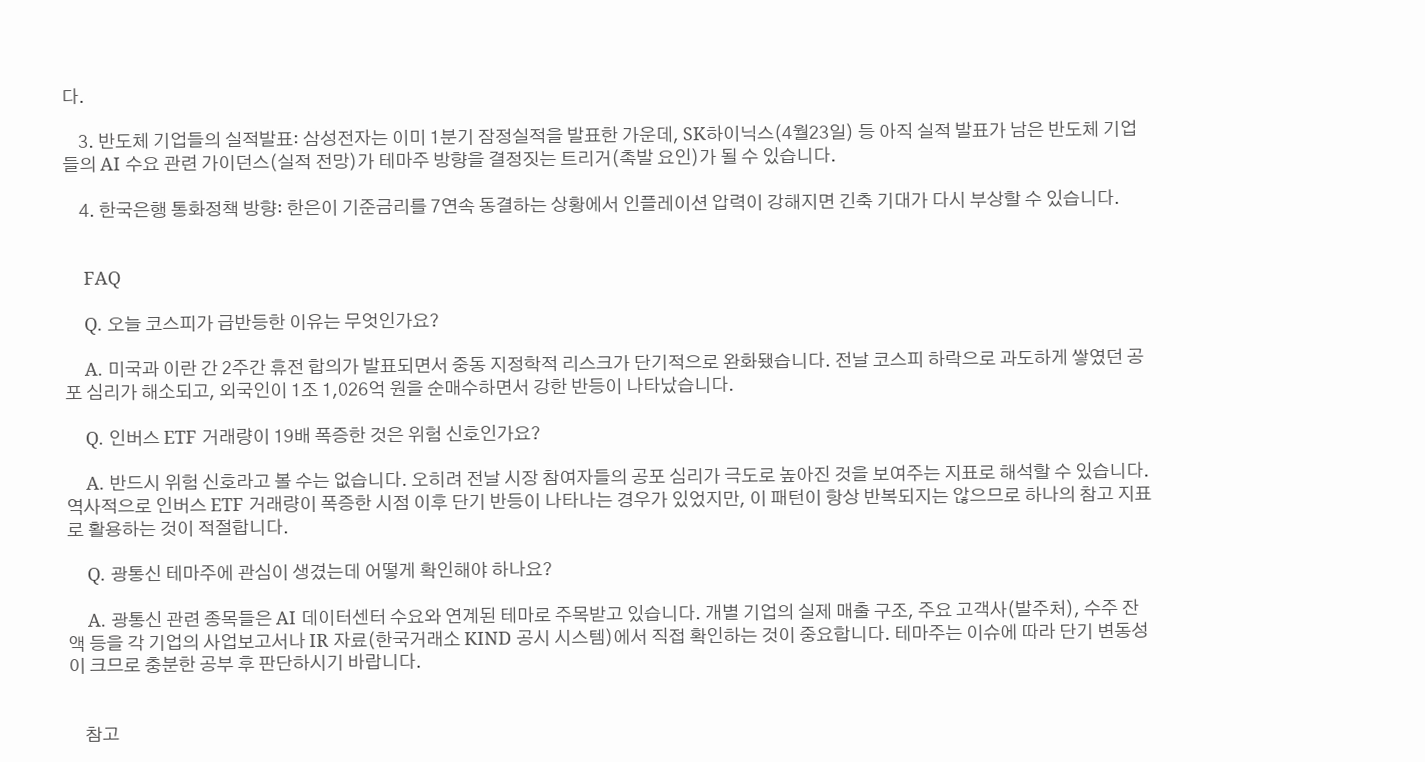다.

    3. 반도체 기업들의 실적발표: 삼성전자는 이미 1분기 잠정실적을 발표한 가운데, SK하이닉스(4월23일) 등 아직 실적 발표가 남은 반도체 기업들의 AI 수요 관련 가이던스(실적 전망)가 테마주 방향을 결정짓는 트리거(촉발 요인)가 될 수 있습니다.

    4. 한국은행 통화정책 방향: 한은이 기준금리를 7연속 동결하는 상황에서 인플레이션 압력이 강해지면 긴축 기대가 다시 부상할 수 있습니다.


    FAQ

    Q. 오늘 코스피가 급반등한 이유는 무엇인가요?

    A. 미국과 이란 간 2주간 휴전 합의가 발표되면서 중동 지정학적 리스크가 단기적으로 완화됐습니다. 전날 코스피 하락으로 과도하게 쌓였던 공포 심리가 해소되고, 외국인이 1조 1,026억 원을 순매수하면서 강한 반등이 나타났습니다.

    Q. 인버스 ETF 거래량이 19배 폭증한 것은 위험 신호인가요?

    A. 반드시 위험 신호라고 볼 수는 없습니다. 오히려 전날 시장 참여자들의 공포 심리가 극도로 높아진 것을 보여주는 지표로 해석할 수 있습니다. 역사적으로 인버스 ETF 거래량이 폭증한 시점 이후 단기 반등이 나타나는 경우가 있었지만, 이 패턴이 항상 반복되지는 않으므로 하나의 참고 지표로 활용하는 것이 적절합니다.

    Q. 광통신 테마주에 관심이 생겼는데 어떻게 확인해야 하나요?

    A. 광통신 관련 종목들은 AI 데이터센터 수요와 연계된 테마로 주목받고 있습니다. 개별 기업의 실제 매출 구조, 주요 고객사(발주처), 수주 잔액 등을 각 기업의 사업보고서나 IR 자료(한국거래소 KIND 공시 시스템)에서 직접 확인하는 것이 중요합니다. 테마주는 이슈에 따라 단기 변동성이 크므로 충분한 공부 후 판단하시기 바랍니다.


    참고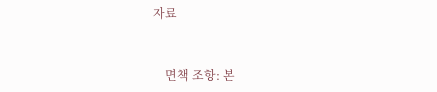자료


    면책 조항: 본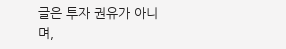글은 투자 권유가 아니며,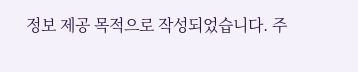정보 제공 목적으로 작성되었습니다. 주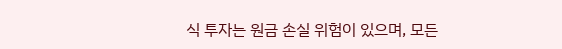식 투자는 원금 손실 위험이 있으며, 모든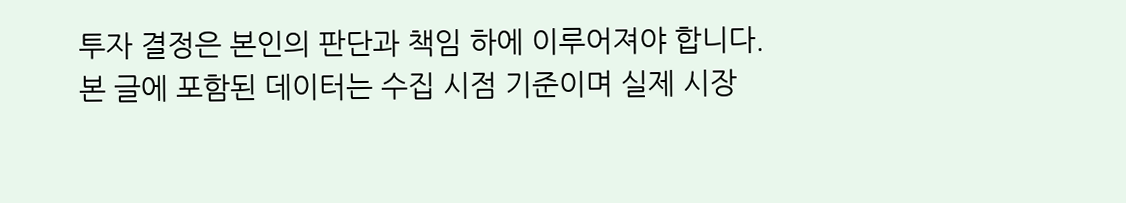투자 결정은 본인의 판단과 책임 하에 이루어져야 합니다. 본 글에 포함된 데이터는 수집 시점 기준이며 실제 시장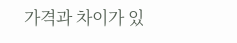가격과 차이가 있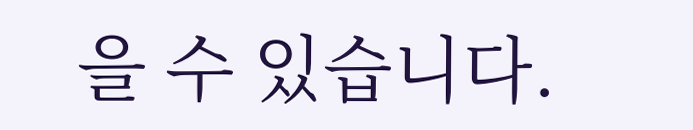을 수 있습니다.